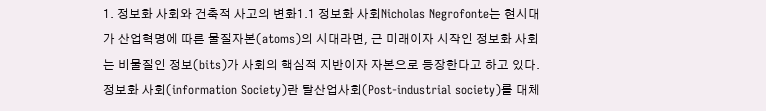1. 정보화 사회와 건축적 사고의 변화1.1 정보화 사회Nicholas Negrofonte는 현시대가 산업혁명에 따른 물질자본(atoms)의 시대라면, 근 미래이자 시작인 정보화 사회는 비물질인 정보(bits)가 사회의 핵심적 지반이자 자본으로 등장한다고 하고 있다. 정보화 사회(information Society)란 탈산업사회(Post-industrial society)를 대체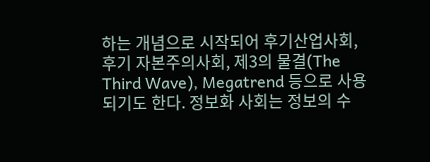하는 개념으로 시작되어 후기산업사회, 후기 자본주의사회, 제3의 물결(The Third Wave), Megatrend 등으로 사용되기도 한다. 정보화 사회는 정보의 수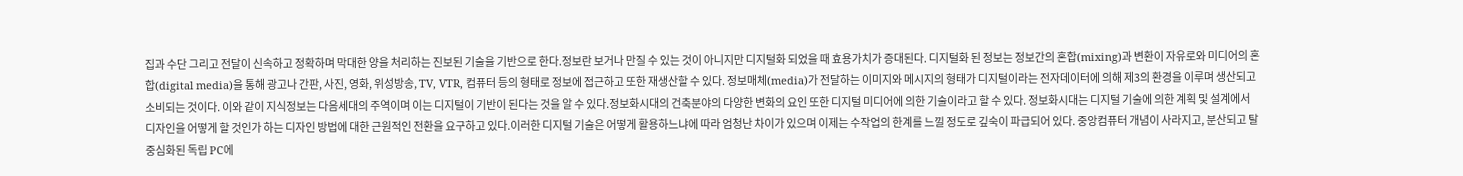집과 수단 그리고 전달이 신속하고 정확하며 막대한 양을 처리하는 진보된 기술을 기반으로 한다.정보란 보거나 만질 수 있는 것이 아니지만 디지털화 되었을 때 효용가치가 증대된다. 디지털화 된 정보는 정보간의 혼합(mixing)과 변환이 자유로와 미디어의 혼합(digital media)을 통해 광고나 간판, 사진, 영화, 위성방송, TV, VTR, 컴퓨터 등의 형태로 정보에 접근하고 또한 재생산할 수 있다. 정보매체(media)가 전달하는 이미지와 메시지의 형태가 디지털이라는 전자데이터에 의해 제3의 환경을 이루며 생산되고 소비되는 것이다. 이와 같이 지식정보는 다음세대의 주역이며 이는 디지털이 기반이 된다는 것을 알 수 있다.정보화시대의 건축분야의 다양한 변화의 요인 또한 디지털 미디어에 의한 기술이라고 할 수 있다. 정보화시대는 디지털 기술에 의한 계획 및 설계에서 디자인을 어떻게 할 것인가 하는 디자인 방법에 대한 근원적인 전환을 요구하고 있다.이러한 디지털 기술은 어떻게 활용하느냐에 따라 엄청난 차이가 있으며 이제는 수작업의 한계를 느낄 정도로 깊숙이 파급되어 있다. 중앙컴퓨터 개념이 사라지고, 분산되고 탈중심화된 독립 PC에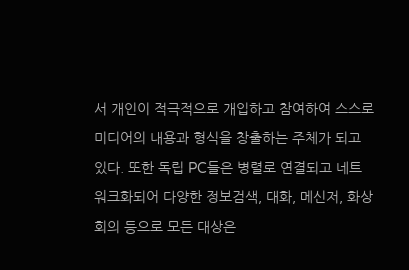서 개인이 적극적으로 개입하고 참여하여 스스로 미디어의 내용과 형식을 창출하는 주체가 되고 있다. 또한 독립 PC들은 병렬로 연결되고 네트워크화되어 다양한 정보검색, 대화, 메신저, 화상회의 등으로 모든 대상은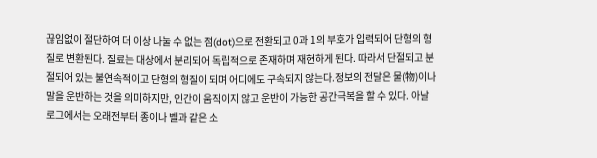끊임없이 절단하여 더 이상 나눌 수 없는 점(dot)으로 전환되고 0과 1의 부호가 입력되어 단형의 형질로 변환된다. 질료는 대상에서 분리되어 독립적으로 존재하며 재현하게 된다. 따라서 단절되고 분절되어 있는 불연속적이고 단형의 형질이 되며 어디에도 구속되지 않는다.정보의 전달은 물(物)이나 말을 운반하는 것을 의미하지만, 인간이 움직이지 않고 운반이 가능한 공간극복을 할 수 있다. 아날로그에서는 오래전부터 종이나 벨과 같은 소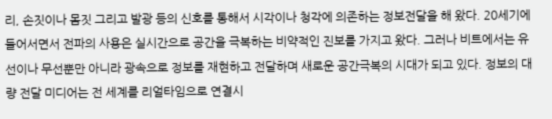리, 손짓이나 몸짓 그리고 발광 등의 신호를 통해서 시각이나 청각에 의존하는 정보전달을 해 왔다. 20세기에 들어서면서 전파의 사용은 실시간으로 공간을 극복하는 비약적인 진보를 가지고 왔다. 그러나 비트에서는 유선이나 무선뿐만 아니라 광속으로 정보를 재현하고 전달하며 새로운 공간극복의 시대가 되고 있다. 정보의 대량 전달 미디어는 전 세계를 리얼타임으로 연결시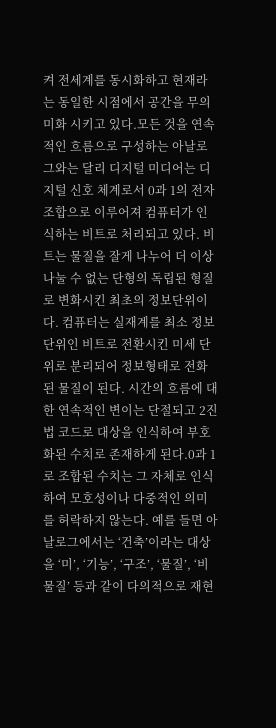켜 전세계를 동시화하고 현재라는 동일한 시점에서 공간을 무의미화 시키고 있다.모든 것을 연속적인 흐름으로 구성하는 아날로그와는 달리 디지털 미디어는 디지털 신호 체계로서 0과 1의 전자조합으로 이루어져 컴퓨터가 인식하는 비트로 처리되고 있다. 비트는 물질을 잘게 나누어 더 이상 나눌 수 없는 단형의 독립된 형질로 변화시킨 최초의 정보단위이다. 컴퓨터는 실재계를 최소 정보단위인 비트로 전환시킨 미세 단위로 분리되어 정보형태로 전화된 물질이 된다. 시간의 흐름에 대한 연속적인 변이는 단절되고 2진법 코드로 대상을 인식하여 부호화된 수치로 존재하게 된다.0과 1로 조합된 수치는 그 자체로 인식하여 모호성이나 다중적인 의미를 허락하지 않는다. 예를 들면 아날로그에서는 ‘건축’이라는 대상을 ‘미’, ‘기능’, ‘구조’, ‘물질’, ‘비물질’ 등과 같이 다의적으로 재현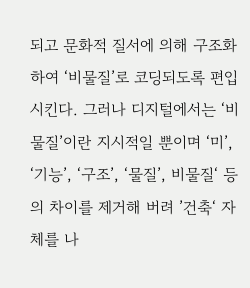되고 문화적 질서에 의해 구조화하여 ‘비물질’로 코딩되도록 편입시킨다. 그러나 디지털에서는 ‘비물질’이란 지시적일 뿐이며 ‘미’, ‘기능’, ‘구조’, ‘물질’, 비물질‘ 등의 차이를 제거해 버려 ’건축‘ 자체를 나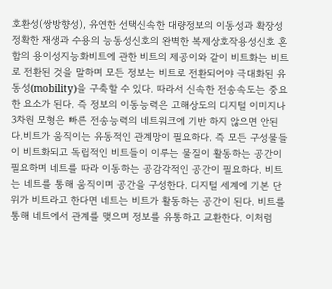호환성(쌍방향성), 유연한 선택신속한 대량정보의 이동성과 확장성정확한 재생과 수용의 능동성신호의 완벽한 복제상호작용성신호 혼합의 용이성지능화비트에 관한 비트의 제공이와 같이 비트화는 비트로 전환된 것을 말하며 모든 정보는 비트로 전환되어야 극대화된 유동성(mobility)을 구축할 수 있다. 따라서 신속한 전송속도는 중요한 요소가 된다. 즉 정보의 이동능력은 고해상도의 디지털 이미지나 3차원 모형은 빠른 전송능력의 네트워크에 기반 하지 않으면 안된다.비트가 움직이는 유동적인 관계망이 필요하다. 즉 모든 구성물들이 비트화되고 독립적인 비트들이 이루는 물질이 활동하는 공간이 필요하며 네트를 따라 이동하는 공감각적인 공간이 필요하다. 비트는 네트를 통해 움직이며 공간을 구성한다. 디지털 세계에 기본 단위가 비트라고 한다면 네트는 비트가 활동하는 공간이 된다. 비트를 통해 네트에서 관계를 맺으며 정보를 유통하고 교환한다. 이처럼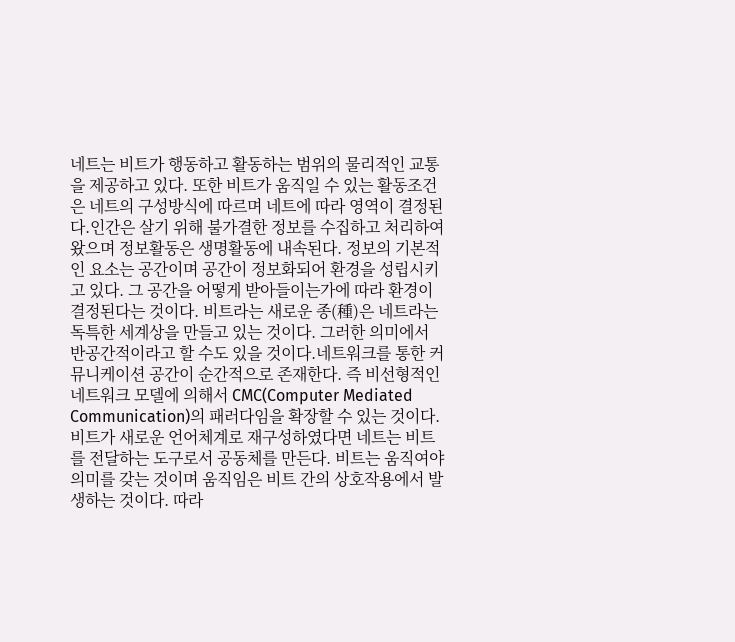네트는 비트가 행동하고 활동하는 범위의 물리적인 교통을 제공하고 있다. 또한 비트가 움직일 수 있는 활동조건은 네트의 구성방식에 따르며 네트에 따라 영역이 결정된다.인간은 살기 위해 불가결한 정보를 수집하고 처리하여 왔으며 정보활동은 생명활동에 내속된다. 정보의 기본적인 요소는 공간이며 공간이 정보화되어 환경을 성립시키고 있다. 그 공간을 어떻게 받아들이는가에 따라 환경이 결정된다는 것이다. 비트라는 새로운 종(種)은 네트라는 독특한 세계상을 만들고 있는 것이다. 그러한 의미에서 반공간적이라고 할 수도 있을 것이다.네트워크를 통한 커뮤니케이션 공간이 순간적으로 존재한다. 즉 비선형적인 네트워크 모델에 의해서 CMC(Computer Mediated Communication)의 패러다임을 확장할 수 있는 것이다. 비트가 새로운 언어체계로 재구성하였다면 네트는 비트를 전달하는 도구로서 공동체를 만든다. 비트는 움직여야 의미를 갖는 것이며 움직임은 비트 간의 상호작용에서 발생하는 것이다. 따라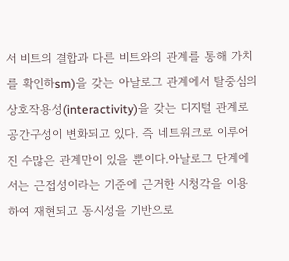서 비트의 결합과 다른 비트와의 관계를 통해 가치를 확인하sm)을 갖는 아날로그 관계에서 탈중심의 상호작용성(interactivity)을 갖는 디지털 관계로 공간구성이 변화되고 있다. 즉 네트워크로 이루어진 수많은 관계만이 있을 뿐이다.아날로그 단계에서는 근접성이라는 기준에 근거한 시청각을 이용하여 재현되고 동시성을 기반으로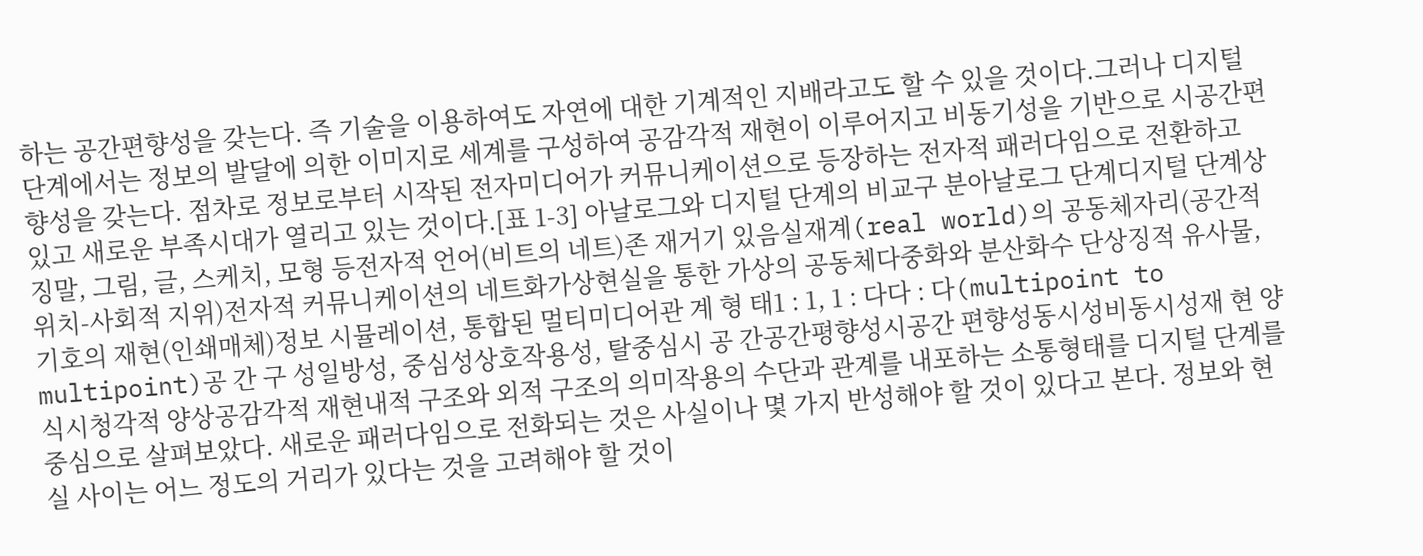하는 공간편향성을 갖는다. 즉 기술을 이용하여도 자연에 대한 기계적인 지배라고도 할 수 있을 것이다.그러나 디지털 단계에서는 정보의 발달에 의한 이미지로 세계를 구성하여 공감각적 재현이 이루어지고 비동기성을 기반으로 시공간편향성을 갖는다. 점차로 정보로부터 시작된 전자미디어가 커뮤니케이션으로 등장하는 전자적 패러다임으로 전환하고 있고 새로운 부족시대가 열리고 있는 것이다.[표 1-3] 아날로그와 디지털 단계의 비교구 분아날로그 단계디지털 단계상 징말, 그림, 글, 스케치, 모형 등전자적 언어(비트의 네트)존 재거기 있음실재계(real world)의 공동체자리(공간적 위치-사회적 지위)전자적 커뮤니케이션의 네트화가상현실을 통한 가상의 공동체다중화와 분산화수 단상징적 유사물, 기호의 재현(인쇄매체)정보 시뮬레이션, 통합된 멀티미디어관 계 형 태1 : 1, 1 : 다다 : 다(multipoint to multipoint)공 간 구 성일방성, 중심성상호작용성, 탈중심시 공 간공간평향성시공간 편향성동시성비동시성재 현 양 식시청각적 양상공감각적 재현내적 구조와 외적 구조의 의미작용의 수단과 관계를 내포하는 소통형태를 디지털 단계를 중심으로 살펴보았다. 새로운 패러다임으로 전화되는 것은 사실이나 몇 가지 반성해야 할 것이 있다고 본다. 정보와 현실 사이는 어느 정도의 거리가 있다는 것을 고려해야 할 것이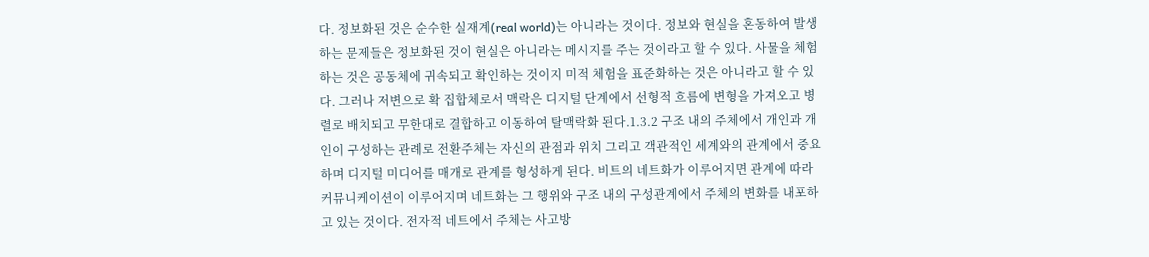다. 정보화된 것은 순수한 실재계(real world)는 아니라는 것이다. 정보와 현실을 혼동하여 발생하는 문제들은 정보화된 것이 현실은 아니라는 메시지를 주는 것이라고 할 수 있다. 사물을 체험하는 것은 공동체에 귀속되고 확인하는 것이지 미적 체험을 표준화하는 것은 아니라고 할 수 있다. 그러나 저변으로 확 집합체로서 맥락은 디지털 단계에서 선형적 흐름에 변형을 가져오고 병렬로 배치되고 무한대로 결합하고 이동하여 탈맥락화 된다.1.3.2 구조 내의 주체에서 개인과 개인이 구성하는 관례로 전환주체는 자신의 관점과 위치 그리고 객관적인 세계와의 관계에서 중요하며 디지털 미디어를 매개로 관계를 형성하게 된다. 비트의 네트화가 이루어지면 관계에 따라 커뮤니케이션이 이루어지며 네트화는 그 행위와 구조 내의 구성관계에서 주체의 변화를 내포하고 있는 것이다. 전자적 네트에서 주체는 사고방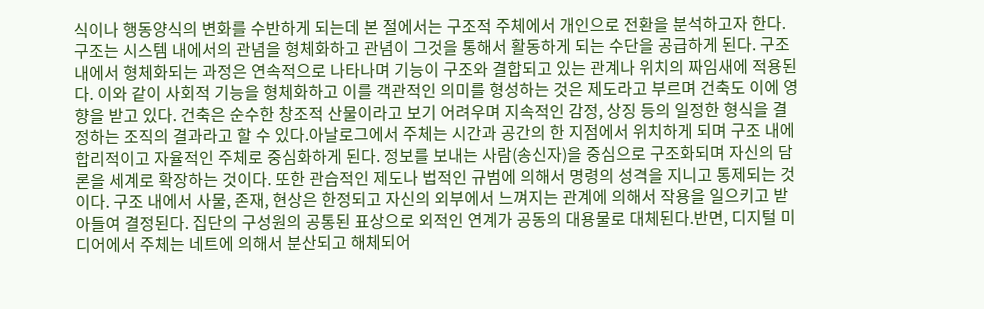식이나 행동양식의 변화를 수반하게 되는데 본 절에서는 구조적 주체에서 개인으로 전환을 분석하고자 한다.구조는 시스템 내에서의 관념을 형체화하고 관념이 그것을 통해서 활동하게 되는 수단을 공급하게 된다. 구조 내에서 형체화되는 과정은 연속적으로 나타나며 기능이 구조와 결합되고 있는 관계나 위치의 짜임새에 적용된다. 이와 같이 사회적 기능을 형체화하고 이를 객관적인 의미를 형성하는 것은 제도라고 부르며 건축도 이에 영향을 받고 있다. 건축은 순수한 창조적 산물이라고 보기 어려우며 지속적인 감정, 상징 등의 일정한 형식을 결정하는 조직의 결과라고 할 수 있다.아날로그에서 주체는 시간과 공간의 한 지점에서 위치하게 되며 구조 내에 합리적이고 자율적인 주체로 중심화하게 된다. 정보를 보내는 사람(송신자)을 중심으로 구조화되며 자신의 담론을 세계로 확장하는 것이다. 또한 관습적인 제도나 법적인 규범에 의해서 명령의 성격을 지니고 통제되는 것이다. 구조 내에서 사물, 존재, 현상은 한정되고 자신의 외부에서 느껴지는 관계에 의해서 작용을 일으키고 받아들여 결정된다. 집단의 구성원의 공통된 표상으로 외적인 연계가 공동의 대용물로 대체된다.반면, 디지털 미디어에서 주체는 네트에 의해서 분산되고 해체되어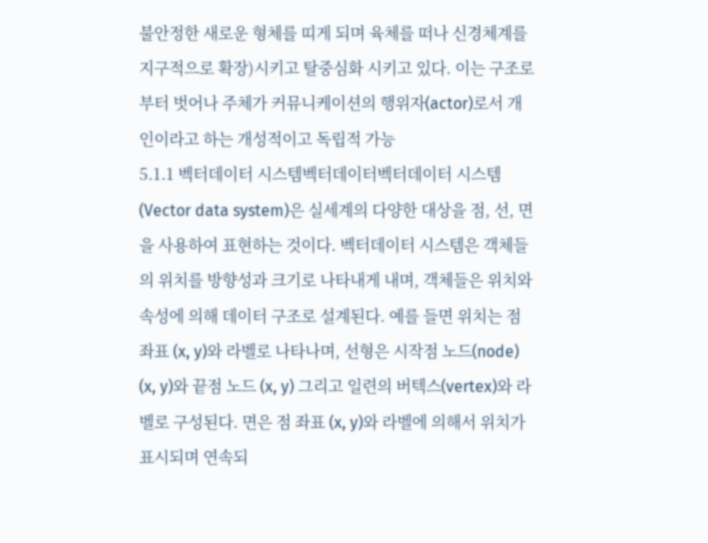불안정한 새로운 형체를 띠게 되며 육체를 떠나 신경체계를 지구적으로 확장)시키고 탈중심화 시키고 있다. 이는 구조로부터 벗어나 주체가 커뮤니케이션의 행위자(actor)로서 개인이라고 하는 개성적이고 독립적 가능
5.1.1 벡터데이터 시스템벡터데이터벡터데이터 시스템(Vector data system)은 실세계의 다양한 대상을 점, 선, 면을 사용하여 표현하는 것이다. 벡터데이터 시스템은 객체들의 위치를 방향성과 크기로 나타내게 내며, 객체들은 위치와 속성에 의해 데이터 구조로 설계된다. 예를 들면 위치는 점 좌표 (x, y)와 라벨로 나타나며, 선형은 시작점 노드(node) (x, y)와 끝점 노드 (x, y) 그리고 일련의 버텍스(vertex)와 라벨로 구성된다. 면은 점 좌표 (x, y)와 라벨에 의해서 위치가 표시되며 연속되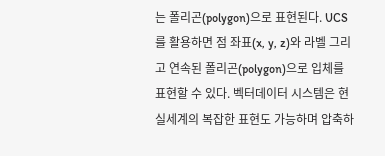는 폴리곤(polygon)으로 표현된다. UCS를 활용하면 점 좌표(x, y, z)와 라벨 그리고 연속된 폴리곤(polygon)으로 입체를 표현할 수 있다. 벡터데이터 시스템은 현실세계의 복잡한 표현도 가능하며 압축하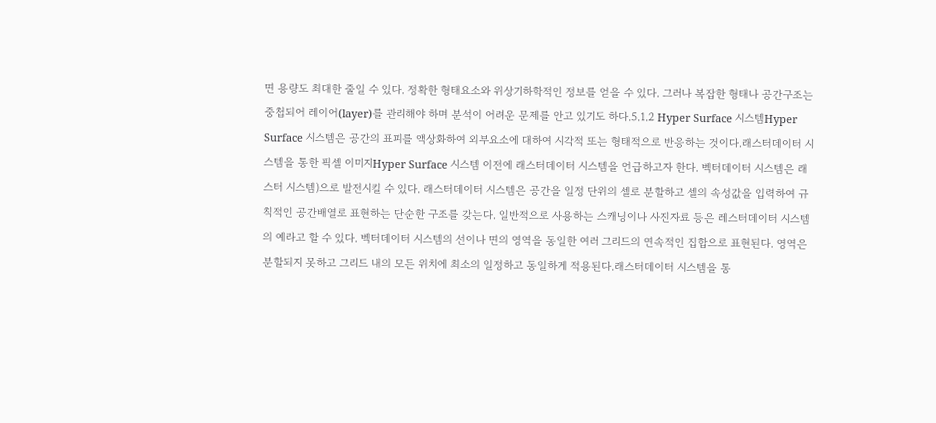면 용량도 최대한 줄일 수 있다. 정확한 형태요소와 위상기하학적인 정보를 얻을 수 있다. 그러나 복잡한 형태나 공간구조는 중첩되어 레이어(layer)를 관리해야 하며 분석이 어려운 문제를 안고 있기도 하다.5.1.2 Hyper Surface 시스템Hyper Surface 시스템은 공간의 표피를 액상화하여 외부요소에 대하여 시각적 또는 형태적으로 반응하는 것이다.래스터데이터 시스템을 통한 픽셀 이미지Hyper Surface 시스템 이전에 래스터데이터 시스템을 언급하고자 한다. 벡터데이터 시스템은 래스터 시스템)으로 발전시킬 수 있다. 래스터데이터 시스템은 공간을 일정 단위의 셀로 분할하고 셀의 속성값을 입력하여 규칙적인 공간배열로 표현하는 단순한 구조를 갖는다. 일반적으로 사용하는 스캐닝이나 사진자료 등은 레스터데이터 시스템의 예라고 할 수 있다. 벡터데이터 시스템의 선이나 면의 영역을 동일한 여러 그리드의 연속적인 집합으로 표현된다. 영역은 분할되지 못하고 그리드 내의 모든 위치에 최소의 일정하고 동일하게 적용된다.래스터데이터 시스템을 통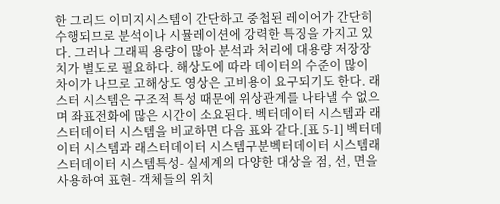한 그리드 이미지시스템이 간단하고 중첩된 레이어가 간단히 수행되므로 분석이나 시뮬레이션에 강력한 특징을 가지고 있다. 그러나 그래픽 용량이 많아 분석과 처리에 대용량 저장장치가 별도로 필요하다. 해상도에 따라 데이터의 수준이 많이 차이가 나므로 고해상도 영상은 고비용이 요구되기도 한다. 래스터 시스템은 구조적 특성 때문에 위상관계를 나타낼 수 없으며 좌표전화에 많은 시간이 소요된다. 벡터데이터 시스템과 래스터데이터 시스템을 비교하면 다음 표와 같다.[표 5-1] 벡터데이터 시스템과 래스터데이터 시스템구분벡터데이터 시스템래스터데이터 시스템특성- 실세계의 다양한 대상을 점, 선, 면을사용하여 표현- 객체들의 위치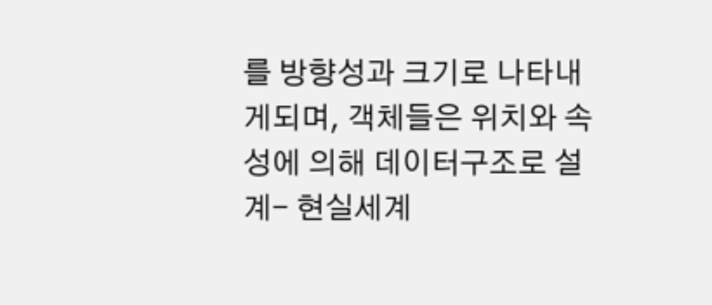를 방향성과 크기로 나타내게되며, 객체들은 위치와 속성에 의해 데이터구조로 설계- 현실세계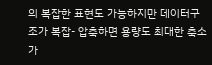의 복잡한 표현도 가능하지만 데이터구조가 복잡- 압축하면 용량도 최대한 축소 가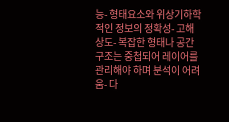능- 형태요소와 위상기하학적인 정보의 정확성- 고해상도- 복잡한 형태나 공간구조는 중첩되어 레이어를관리해야 하며 분석이 어려움- 다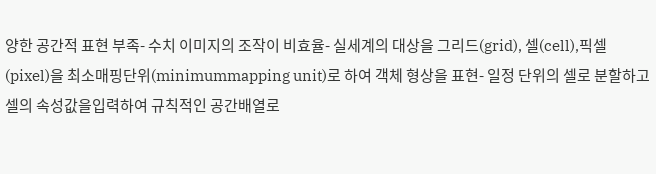양한 공간적 표현 부족- 수치 이미지의 조작이 비효율- 실세계의 대상을 그리드(grid), 셀(cell),픽셀 (pixel)을 최소매핑단위(minimummapping unit)로 하여 객체 형상을 표현- 일정 단위의 셀로 분할하고 셀의 속성값을입력하여 규칙적인 공간배열로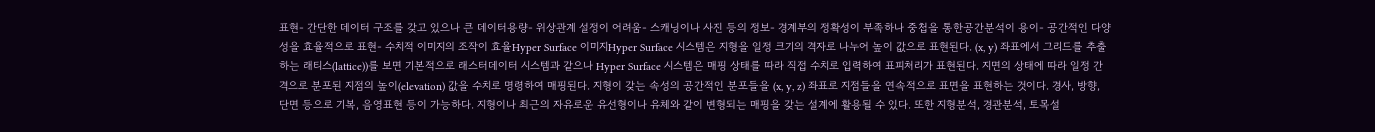표현- 간단한 데이터 구조를 갖고 있으나 큰 데이터용량- 위상관계 설정이 어려움- 스캐닝이나 사진 등의 정보- 경계부의 정확성이 부족하나 중첩을 통한공간분석이 용이- 공간적인 다양성을 효율적으로 표현- 수치적 이미지의 조작이 효율Hyper Surface 이미지Hyper Surface 시스템은 지형을 일정 크기의 격자로 나누어 높이 값으로 표현된다. (x, y) 좌표에서 그리드를 추출하는 래티스(lattice))를 보면 기본적으로 래스터데이터 시스템과 같으나 Hyper Surface 시스템은 매핑 상태를 따라 직접 수치로 입력하여 표피처리가 표현된다. 지면의 상태에 따라 일정 간격으로 분포된 지점의 높이(elevation) 값을 수치로 명령하여 매핑된다. 지형이 갖는 속성의 공간적인 분포들을 (x, y, z) 좌표로 지점들을 연속적으로 표면을 표현하는 것이다. 경사, 방향, 단면 등으로 기복, 음영표현 등이 가능하다. 지형이나 최근의 자유로운 유선형이나 유체와 같이 변형되는 매핑을 갖는 설계에 활용될 수 있다. 또한 지형분석, 경관분석, 토목설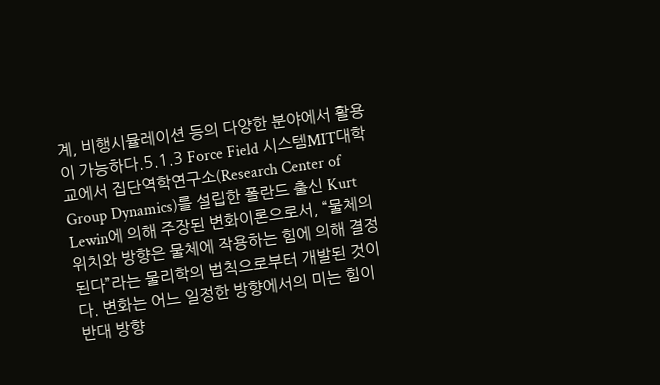계, 비행시뮬레이션 등의 다양한 분야에서 활용이 가능하다.5.1.3 Force Field 시스템MIT대학교에서 집단역학연구소(Research Center of Group Dynamics)를 설립한 폴란드 출신 Kurt Lewin에 의해 주장된 변화이론으로서, “물체의 위치와 방향은 물체에 작용하는 힘에 의해 결정 된다”라는 물리학의 법칙으로부터 개발된 것이다. 변화는 어느 일정한 방향에서의 미는 힘이 반대 방향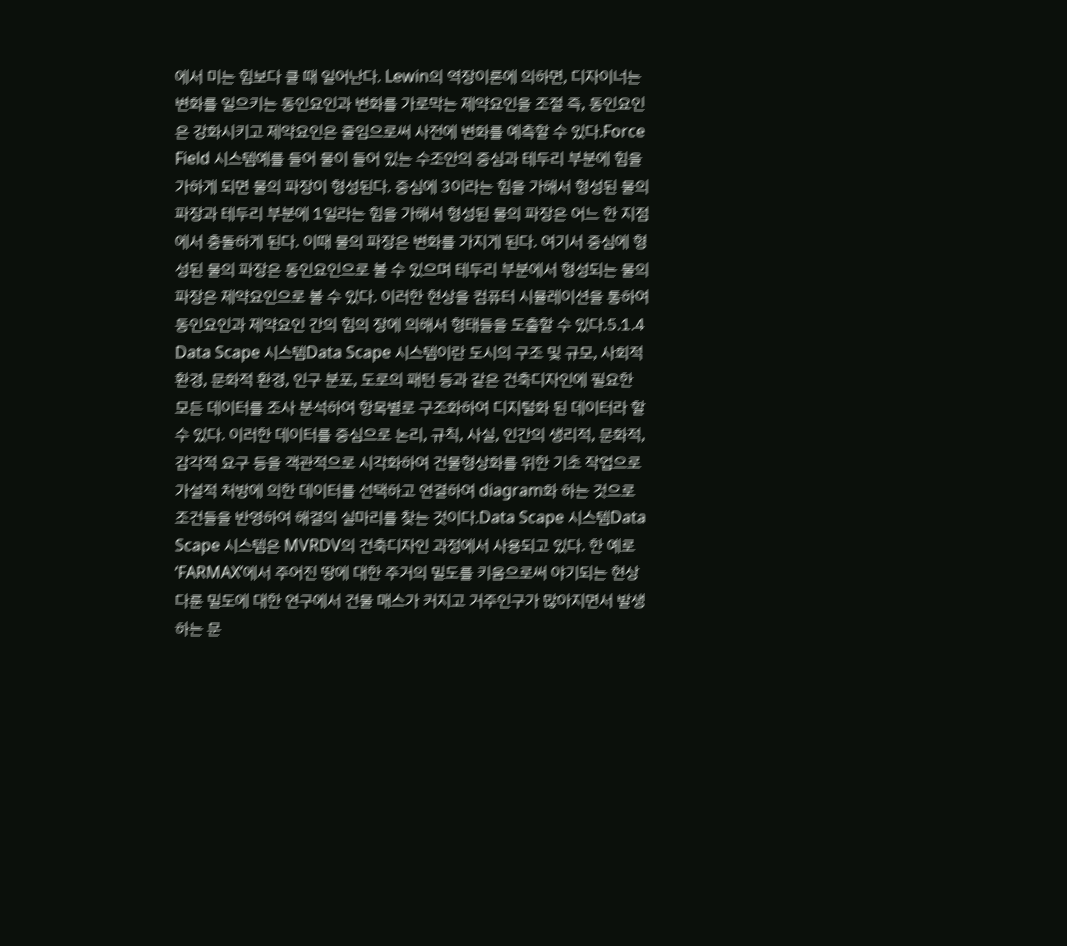에서 미는 힘보다 클 때 일어난다. Lewin의 역장이론에 의하면, 디자이너는 변화를 일으키는 동인요인과 변화를 가로막는 제약요인을 조절 즉, 동인요인은 강화시키고 제약요인은 줄임으로써 사전에 변화를 예측할 수 있다.Force Field 시스템예를 들어 물이 들어 있는 수조안의 중심과 테두리 부분에 힘을 가하게 되면 물의 파장이 형성된다. 중심에 3이라는 힘을 가해서 형성된 물의 파장과 테두리 부분에 1일라는 힘을 가해서 형성된 물의 파장은 어느 한 지점에서 충돌하게 된다. 이때 물의 파장은 변화를 가지게 된다. 여기서 중심에 형성된 물의 파장은 동인요인으로 볼 수 있으며 테두리 부분에서 형성되는 물의 파장은 제약요인으로 볼 수 있다. 이러한 현상을 컴퓨터 시뮬레이션을 통하여 동인요인과 제약요인 간의 힘의 장에 의해서 형태들을 도출할 수 있다.5.1.4 Data Scape 시스템Data Scape 시스템이란 도시의 구조 및 규모, 사회적 환경, 문화적 환경, 인구 분포, 도로의 패턴 등과 같은 건축디자인에 필요한 모든 데이터를 조사 분석하여 항목별로 구조화하여 디지털화 된 데이터라 할 수 있다. 이러한 데이터를 중심으로 논리, 규칙, 사실, 인간의 생리적, 문화적, 감각적 요구 등을 객관적으로 시각화하여 건물형상화를 위한 기초 작업으로 가설적 처방에 의한 데이터를 선택하고 연결하여 diagram화 하는 것으로 조건들을 반영하여 해결의 실마리를 찾는 것이다.Data Scape 시스템Data Scape 시스템은 MVRDV의 건축디자인 과정에서 사용되고 있다. 한 예로 ‘FARMAX’에서 주어진 땅에 대한 주거의 밀도를 키움으로써 야기되는 현상 다룬 밀도에 대한 연구에서 건물 매스가 커지고 거주인구가 많아지면서 발생하는 문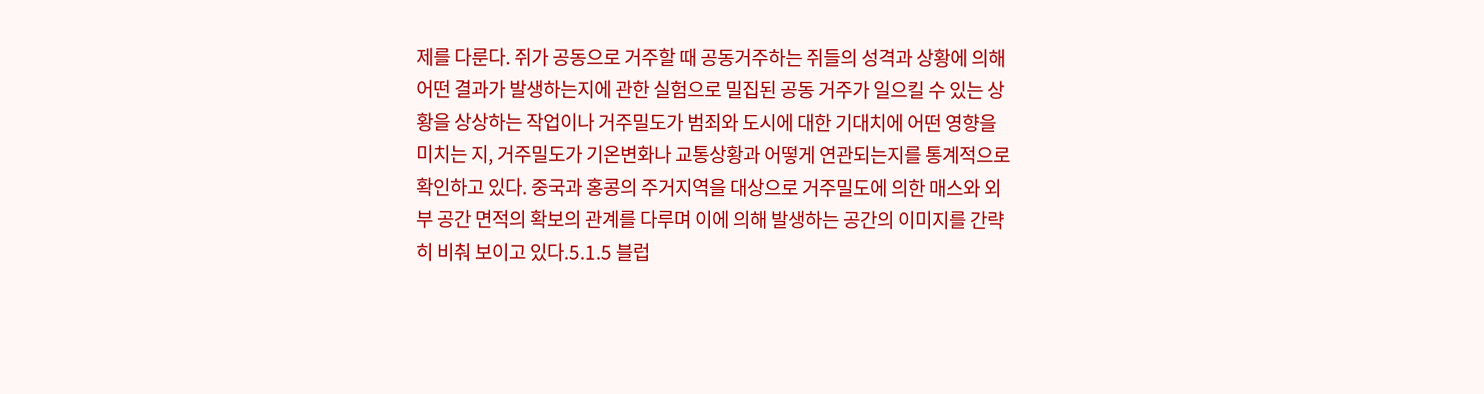제를 다룬다. 쥐가 공동으로 거주할 때 공동거주하는 쥐들의 성격과 상황에 의해 어떤 결과가 발생하는지에 관한 실험으로 밀집된 공동 거주가 일으킬 수 있는 상황을 상상하는 작업이나 거주밀도가 범죄와 도시에 대한 기대치에 어떤 영향을 미치는 지, 거주밀도가 기온변화나 교통상황과 어떻게 연관되는지를 통계적으로 확인하고 있다. 중국과 홍콩의 주거지역을 대상으로 거주밀도에 의한 매스와 외부 공간 면적의 확보의 관계를 다루며 이에 의해 발생하는 공간의 이미지를 간략히 비춰 보이고 있다.5.1.5 블럽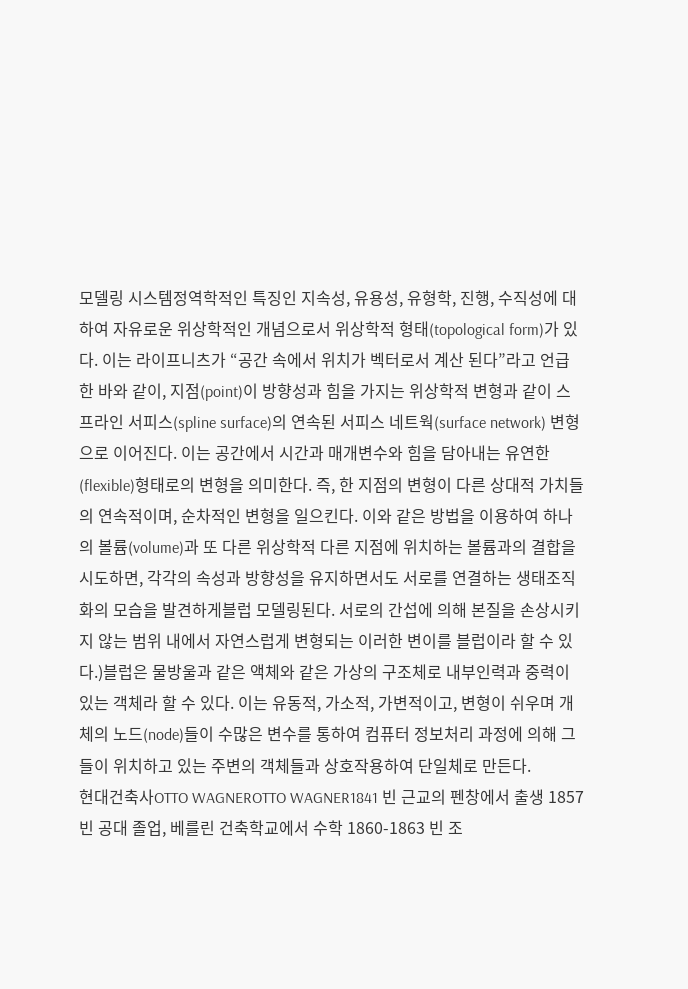모델링 시스템정역학적인 특징인 지속성, 유용성, 유형학, 진행, 수직성에 대하여 자유로운 위상학적인 개념으로서 위상학적 형태(topological form)가 있다. 이는 라이프니츠가 “공간 속에서 위치가 벡터로서 계산 된다”라고 언급한 바와 같이, 지점(point)이 방향성과 힘을 가지는 위상학적 변형과 같이 스프라인 서피스(spline surface)의 연속된 서피스 네트웍(surface network) 변형으로 이어진다. 이는 공간에서 시간과 매개변수와 힘을 담아내는 유연한(flexible)형태로의 변형을 의미한다. 즉, 한 지점의 변형이 다른 상대적 가치들의 연속적이며, 순차적인 변형을 일으킨다. 이와 같은 방법을 이용하여 하나의 볼륨(volume)과 또 다른 위상학적 다른 지점에 위치하는 볼륨과의 결합을 시도하면, 각각의 속성과 방향성을 유지하면서도 서로를 연결하는 생태조직화의 모습을 발견하게블럽 모델링된다. 서로의 간섭에 의해 본질을 손상시키지 않는 범위 내에서 자연스럽게 변형되는 이러한 변이를 블럽이라 할 수 있다.)블럽은 물방울과 같은 액체와 같은 가상의 구조체로 내부인력과 중력이 있는 객체라 할 수 있다. 이는 유동적, 가소적, 가변적이고, 변형이 쉬우며 개체의 노드(node)들이 수많은 변수를 통하여 컴퓨터 정보처리 과정에 의해 그들이 위치하고 있는 주변의 객체들과 상호작용하여 단일체로 만든다.
현대건축사OTTO WAGNEROTTO WAGNER1841 빈 근교의 펜창에서 출생 1857 빈 공대 졸업, 베를린 건축학교에서 수학 1860-1863 빈 조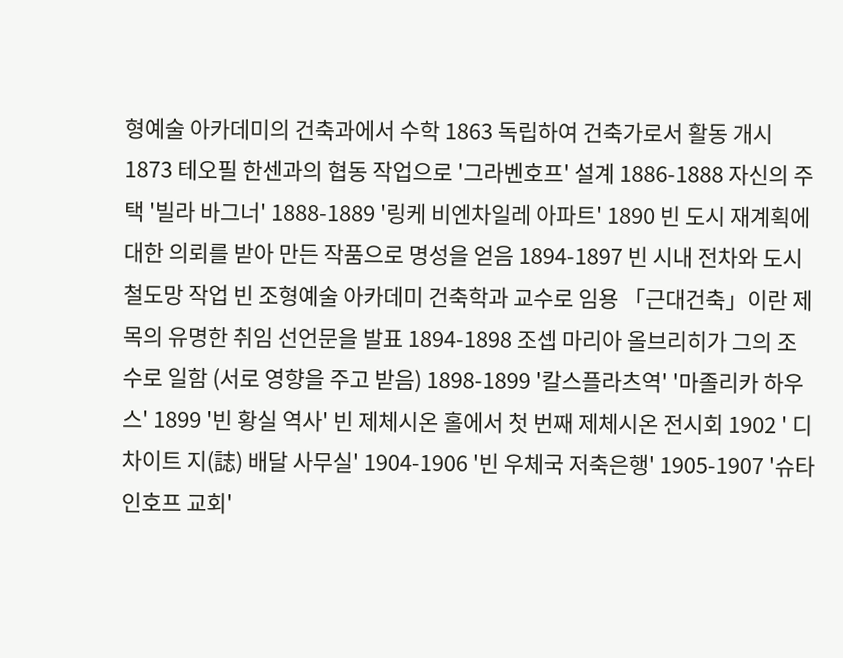형예술 아카데미의 건축과에서 수학 1863 독립하여 건축가로서 활동 개시 1873 테오필 한센과의 협동 작업으로 '그라벤호프' 설계 1886-1888 자신의 주택 '빌라 바그너' 1888-1889 '링케 비엔차일레 아파트' 1890 빈 도시 재계획에 대한 의뢰를 받아 만든 작품으로 명성을 얻음 1894-1897 빈 시내 전차와 도시 철도망 작업 빈 조형예술 아카데미 건축학과 교수로 임용 「근대건축」이란 제목의 유명한 취임 선언문을 발표 1894-1898 조셉 마리아 올브리히가 그의 조수로 일함 (서로 영향을 주고 받음) 1898-1899 '칼스플라츠역' '마졸리카 하우스' 1899 '빈 황실 역사' 빈 제체시온 홀에서 첫 번째 제체시온 전시회 1902 ' 디 차이트 지(誌) 배달 사무실' 1904-1906 '빈 우체국 저축은행' 1905-1907 '슈타인호프 교회'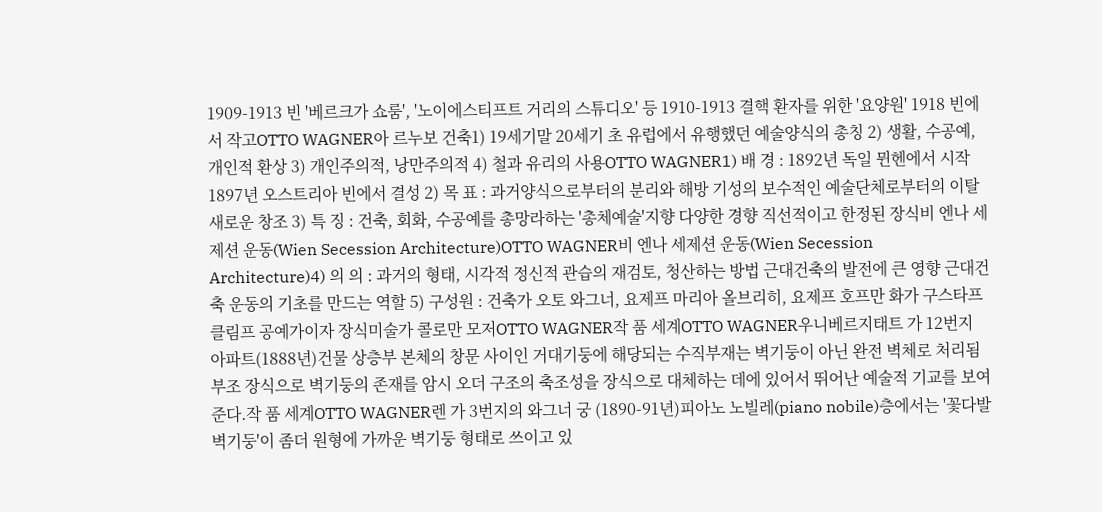1909-1913 빈 '베르크가 쇼룸', '노이에스티프트 거리의 스튜디오' 등 1910-1913 결핵 환자를 위한 '요양원' 1918 빈에서 작고OTTO WAGNER아 르누보 건축1) 19세기말 20세기 초 유럽에서 유행했던 예술양식의 총칭 2) 생활, 수공예, 개인적 환상 3) 개인주의적, 낭만주의적 4) 철과 유리의 사용OTTO WAGNER1) 배 경 : 1892년 독일 뮌헨에서 시작 1897년 오스트리아 빈에서 결성 2) 목 표 : 과거양식으로부터의 분리와 해방 기성의 보수적인 예술단체로부터의 이탈 새로운 창조 3) 특 징 : 건축, 회화, 수공예를 총망라하는 '총체예술'지향 다양한 경향 직선적이고 한정된 장식비 엔나 세제션 운동(Wien Secession Architecture)OTTO WAGNER비 엔나 세제션 운동(Wien Secession Architecture)4) 의 의 : 과거의 형태, 시각적 정신적 관습의 재검토, 청산하는 방법 근대건축의 발전에 큰 영향 근대건축 운동의 기초를 만드는 역할 5) 구성원 : 건축가 오토 와그너, 요제프 마리아 올브리히, 요제프 호프만 화가 구스타프 클림프 공예가이자 장식미술가 콜로만 모저OTTO WAGNER작 품 세계OTTO WAGNER우니베르지태트 가 12번지 아파트(1888년)건물 상층부 본체의 창문 사이인 거대기둥에 해당되는 수직부재는 벽기둥이 아닌 완전 벽체로 처리됨 부조 장식으로 벽기둥의 존재를 암시 오더 구조의 축조성을 장식으로 대체하는 데에 있어서 뛰어난 예술적 기교를 보여준다.작 품 세계OTTO WAGNER렌 가 3번지의 와그너 궁 (1890-91년)피아노 노빌레(piano nobile)층에서는 '꽃다발 벽기둥'이 좀더 원형에 가까운 벽기둥 형태로 쓰이고 있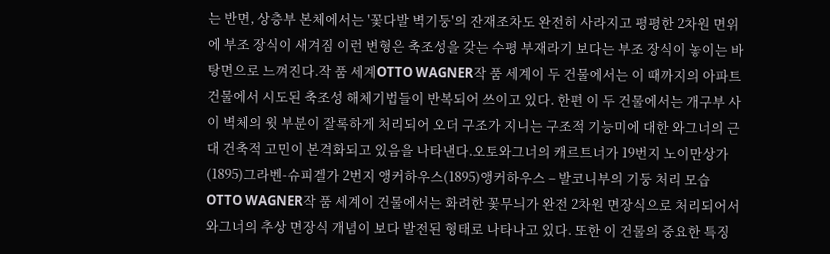는 반면, 상층부 본체에서는 '꽃다발 벽기둥'의 잔재조차도 완전히 사라지고 평평한 2차원 면위에 부조 장식이 새겨짐 이런 변형은 축조성을 갖는 수평 부재라기 보다는 부조 장식이 놓이는 바탕면으로 느껴진다.작 품 세계OTTO WAGNER작 품 세계이 두 건물에서는 이 때까지의 아파트 건물에서 시도된 축조성 해체기법들이 반복되어 쓰이고 있다. 한편 이 두 건물에서는 개구부 사이 벽체의 윗 부분이 잘록하게 처리되어 오더 구조가 지니는 구조적 기능미에 대한 와그너의 근대 건축적 고민이 본격화되고 있음을 나타낸다.오토와그너의 캐르트너가 19번지 노이만상가(1895)그라벤-슈피겔가 2번지 앵커하우스(1895)앵커하우스 – 발코니부의 기둥 처리 모습OTTO WAGNER작 품 세계이 건물에서는 화려한 꽃무늬가 완전 2차원 면장식으로 처리되어서 와그너의 추상 면장식 개념이 보다 발전된 형태로 나타나고 있다. 또한 이 건물의 중요한 특징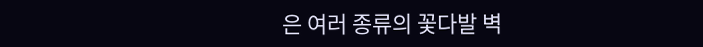은 여러 종류의 꽃다발 벽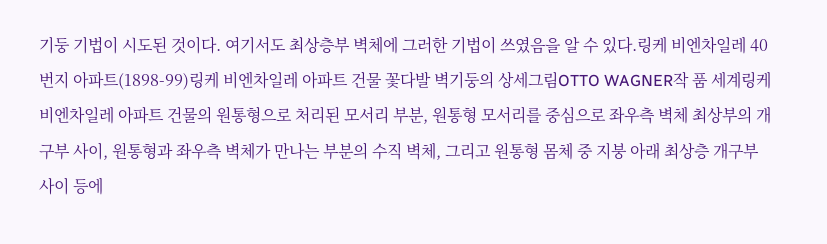기둥 기법이 시도된 것이다. 여기서도 최상층부 벽체에 그러한 기법이 쓰였음을 알 수 있다.링케 비엔차일레 40번지 아파트(1898-99)링케 비엔차일레 아파트 건물 꽃다발 벽기둥의 상세그림OTTO WAGNER작 품 세계링케 비엔차일레 아파트 건물의 원통형으로 처리된 모서리 부분, 원통형 모서리를 중심으로 좌우측 벽체 최상부의 개구부 사이, 원통형과 좌우측 벽체가 만나는 부분의 수직 벽체, 그리고 원통형 몸체 중 지붕 아래 최상층 개구부 사이 등에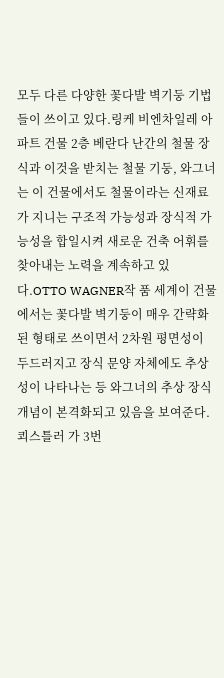모두 다른 다양한 꽃다발 벽기둥 기법들이 쓰이고 있다.링케 비엔차일레 아파트 건물 2층 베란다 난간의 철물 장식과 이것을 받치는 철물 기둥, 와그너는 이 건물에서도 철물이라는 신재료가 지니는 구조적 가능성과 장식적 가능성을 합일시켜 새로운 건축 어휘를 찾아내는 노력을 계속하고 있다.OTTO WAGNER작 품 세계이 건물에서는 꽃다발 벽기둥이 매우 간략화된 형태로 쓰이면서 2차원 평면성이 두드러지고 장식 문양 자체에도 추상성이 나타나는 등 와그너의 추상 장식 개념이 본격화되고 있음을 보여준다.쾨스틀러 가 3번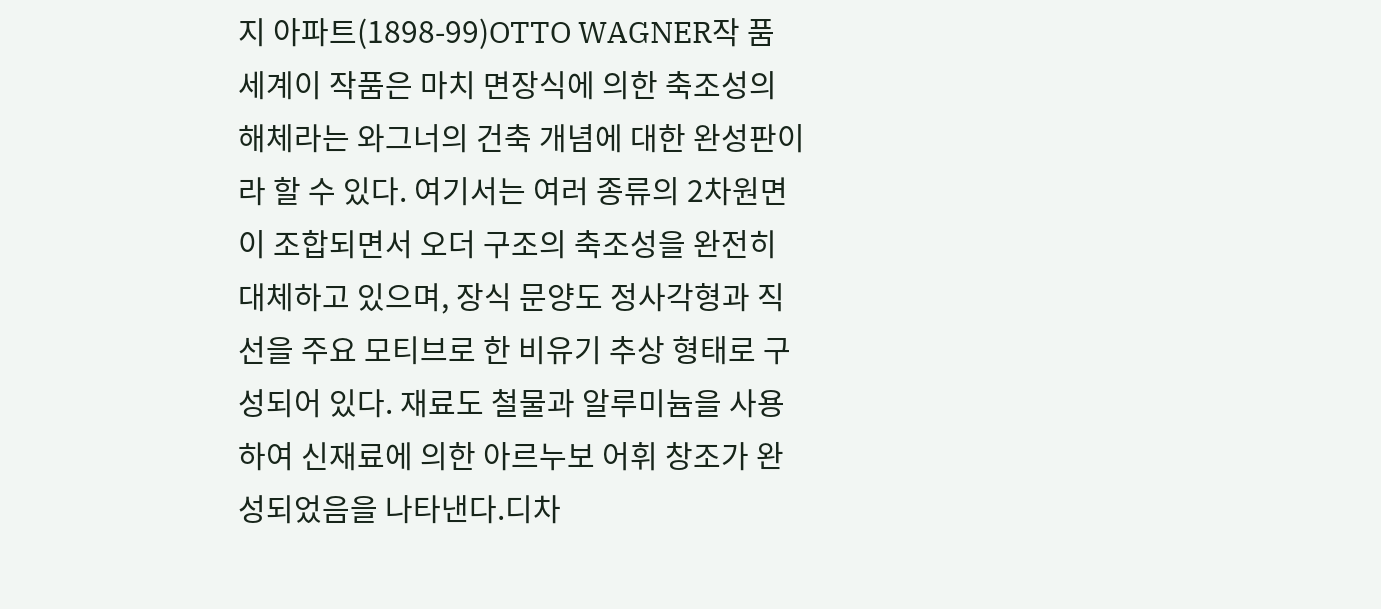지 아파트(1898-99)OTTO WAGNER작 품 세계이 작품은 마치 면장식에 의한 축조성의 해체라는 와그너의 건축 개념에 대한 완성판이라 할 수 있다. 여기서는 여러 종류의 2차원면이 조합되면서 오더 구조의 축조성을 완전히 대체하고 있으며, 장식 문양도 정사각형과 직선을 주요 모티브로 한 비유기 추상 형태로 구성되어 있다. 재료도 철물과 알루미늄을 사용하여 신재료에 의한 아르누보 어휘 창조가 완성되었음을 나타낸다.디차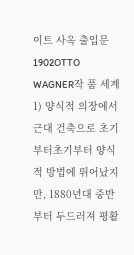이트 사옥 출입문 1902OTTO WAGNER작 품 세계1) 양식적 의장에서 근대 건축으로 초기부터초기부터 양식적 방법에 뛰어났지만, 1880년대 중반 부터 두드러져 평활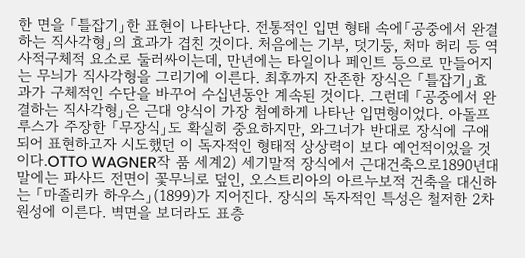한 면을 「틀잡기」한 표현이 나타난다. 전통적인 입면 형태 속에「공중에서 완결하는 직사각형」의 효과가 겹친 것이다. 처음에는 기부, 덧기둥, 처마 허리 등 역사적구체적 요소로 둘러싸이는데, 만년에는 타일이나 페인트 등으로 만들어지는 무늬가 직사각형을 그리기에 이른다. 최후까지 잔존한 장식은 「틀잡기」효과가 구체적인 수단을 바꾸어 수십년동안 계속된 것이다. 그런데 「공중에서 완결하는 직사각형」은 근대 양식이 가장 첨예하게 나타난 입면형이었다. 아돌프루스가 주장한 「무장식」도 확실히 중요하지만, 와그너가 반대로 장식에 구애되어 표현하고자 시도했던 이 독자적인 형태적 상상력이 보다 예언적이었을 것이다.OTTO WAGNER작 품 세계2) 세기말적 장식에서 근대건축으로1890년대 말에는 파사드 전면이 꽃무늬로 덮인, 오스트리아의 아르누보적 건축을 대신하는 「마졸리카 하우스」(1899)가 지어진다. 장식의 독자적인 특성은 철저한 2차원성에 이른다. 벽면을 보더라도 표층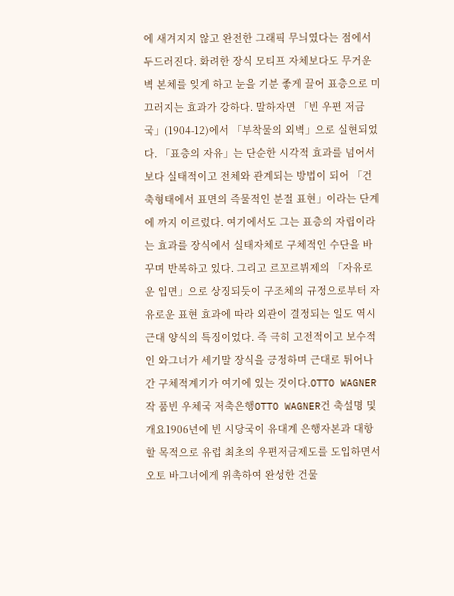에 새겨지지 않고 완전한 그래픽 무늬였다는 점에서 두드러진다. 화려한 장식 모티프 자체보다도 무거운 벽 본체를 잊게 하고 눈을 기분 좋게 끌어 표층으로 미끄러지는 효과가 강하다. 말하자면 「빈 우편 저금국」(1904-12)에서 「부착물의 외벽」으로 실현되었다. 「표층의 자유」는 단순한 시각적 효과를 넘어서 보다 실태적이고 전체와 관계되는 방법이 되어 「건축형태에서 표면의 즉물적인 분절 표현」이라는 단계에 까지 이르렀다. 여기에서도 그는 표층의 자립이라는 효과를 장식에서 실태자체로 구체적인 수단을 바꾸며 반복하고 있다. 그리고 르꼬르뷔제의 「자유로운 입면」으로 상징되듯이 구조체의 규정으로부터 자유로운 표현 효과에 따라 외관이 결정되는 일도 역시 근대 양식의 특징이었다. 즉 극히 고전적이고 보수적인 와그너가 세기말 장식을 긍정하며 근대로 튀어나간 구체적계기가 여기에 있는 것이다.OTTO WAGNER작 품빈 우체국 저축은행OTTO WAGNER건 축설명 및 개요1906년에 빈 시당국이 유대계 은행자본과 대항할 목적으로 유럽 최초의 우편저금제도를 도입하면서 오토 바그너에게 위촉하여 완성한 건물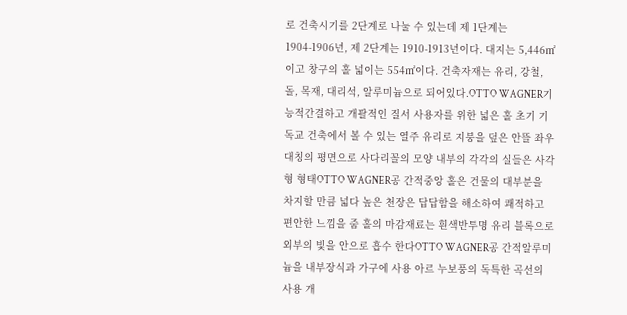로 건축시기를 2단계로 나눌 수 있는데 제 1단계는 1904-1906년, 제 2단계는 1910-1913년이다. 대지는 5,446㎡이고 창구의 홀 넓이는 554㎡이다. 건축자재는 유리, 강철, 돌, 목재, 대리석, 알루미늄으로 되어있다.OTTO WAGNER기 능적간결하고 개괄적인 질서 사용자를 위한 넓은 홀 초기 기독교 건축에서 볼 수 있는 열주 유리로 지붕을 덮은 안뜰 좌우대칭의 평면으로 사다리꼴의 모양 내부의 각각의 실들은 사각형 형태OTTO WAGNER공 간적중앙 홀은 건물의 대부분을 차지할 만큼 넓다 높은 천장은 답답함을 해소하여 쾌적하고 편안한 느낌을 줌 홀의 마감재료는 흰색반투명 유리 블록으로 외부의 빛을 안으로 흡수 한다OTTO WAGNER공 간적알루미늄을 내부장식과 가구에 사용 아르 누보풍의 독특한 곡선의 사용 개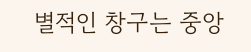별적인 창구는 중앙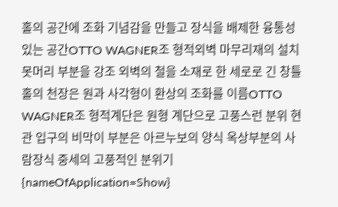홀의 공간에 조화 기념감을 만들고 장식을 배제한 융통성있는 공간OTTO WAGNER조 형적외벽 마무리재의 설치 못머리 부분을 강조 외벽의 철을 소재로 한 세로로 긴 창틀 홀의 천장은 원과 사각형이 환상의 조화를 이름OTTO WAGNER조 형적계단은 원형 계단으로 고풍스런 분위 현관 입구의 비막이 부분은 아르누보의 양식 옥상부분의 사람장식 중세의 고풍적인 분위기{nameOfApplication=Show}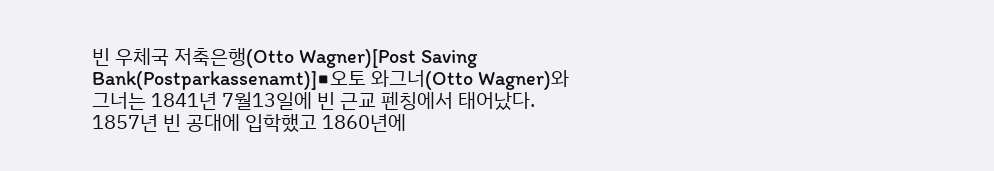빈 우체국 저축은행(Otto Wagner)[Post Saving Bank(Postparkassenamt)]■오토 와그너(Otto Wagner)와그너는 1841년 7월13일에 빈 근교 펜칭에서 태어났다. 1857년 빈 공대에 입학했고 1860년에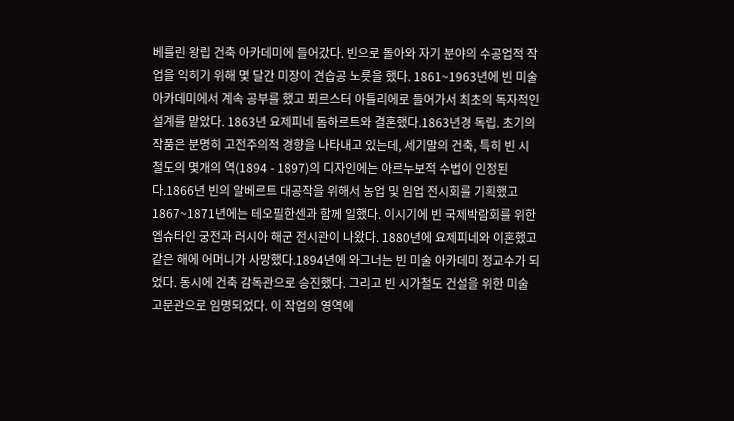베를린 왕립 건축 아카데미에 들어갔다. 빈으로 돌아와 자기 분야의 수공업적 작업을 익히기 위해 몇 달간 미장이 견습공 노릇을 했다. 1861~1963년에 빈 미술 아카데미에서 계속 공부를 했고 푀르스터 아틀리에로 들어가서 최초의 독자적인 설계를 맡았다. 1863년 요제피네 돔하르트와 결혼했다.1863년경 독립. 초기의 작품은 분명히 고전주의적 경향을 나타내고 있는데, 세기말의 건축, 특히 빈 시 철도의 몇개의 역(1894 - 1897)의 디자인에는 아르누보적 수법이 인정된다.1866년 빈의 알베르트 대공작을 위해서 농업 및 임업 전시회를 기획했고 1867~1871년에는 테오필한센과 함께 일했다. 이시기에 빈 국제박람회를 위한 엡슈타인 궁전과 러시아 해군 전시관이 나왔다. 1880년에 요제피네와 이혼했고 같은 해에 어머니가 사망했다.1894년에 와그너는 빈 미술 아카데미 정교수가 되었다. 동시에 건축 감독관으로 승진했다. 그리고 빈 시가철도 건설을 위한 미술 고문관으로 임명되었다. 이 작업의 영역에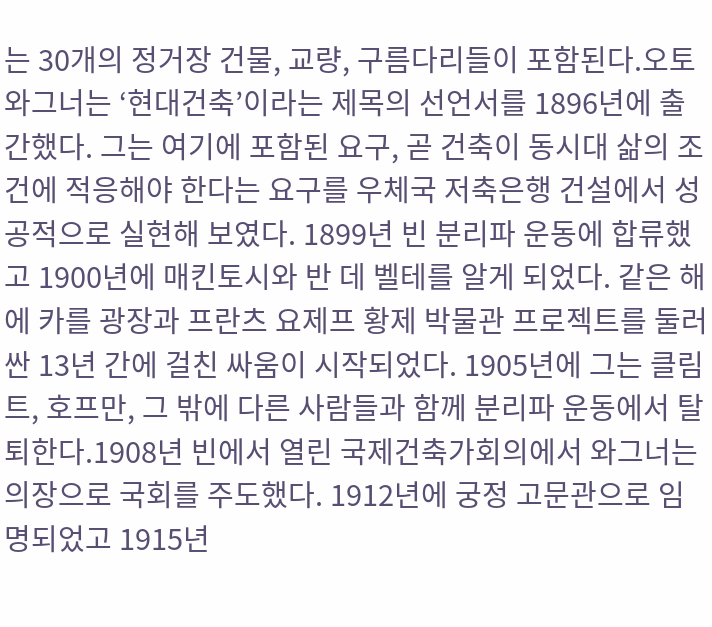는 30개의 정거장 건물, 교량, 구름다리들이 포함된다.오토 와그너는 ‘현대건축’이라는 제목의 선언서를 1896년에 출간했다. 그는 여기에 포함된 요구, 곧 건축이 동시대 삶의 조건에 적응해야 한다는 요구를 우체국 저축은행 건설에서 성공적으로 실현해 보였다. 1899년 빈 분리파 운동에 합류했고 1900년에 매킨토시와 반 데 벨테를 알게 되었다. 같은 해에 카를 광장과 프란츠 요제프 황제 박물관 프로젝트를 둘러싼 13년 간에 걸친 싸움이 시작되었다. 1905년에 그는 클림트, 호프만, 그 밖에 다른 사람들과 함께 분리파 운동에서 탈퇴한다.1908년 빈에서 열린 국제건축가회의에서 와그너는 의장으로 국회를 주도했다. 1912년에 궁정 고문관으로 임명되었고 1915년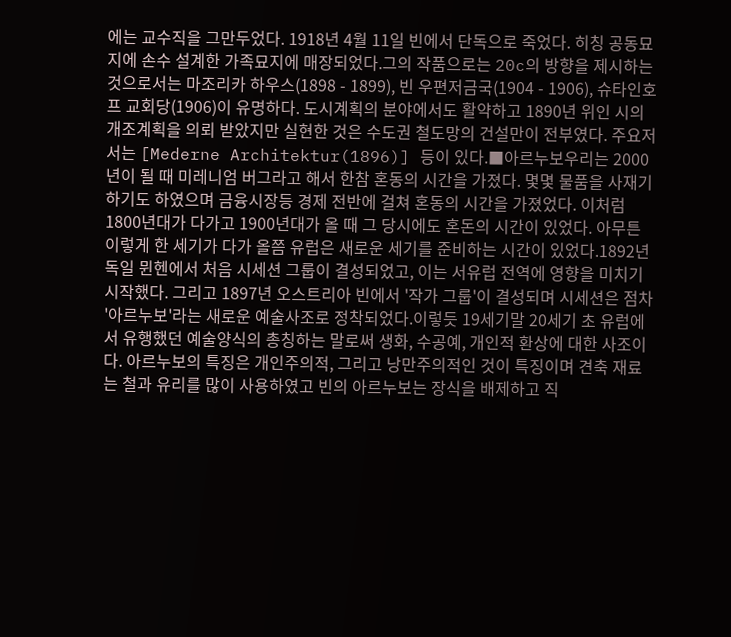에는 교수직을 그만두었다. 1918년 4월 11일 빈에서 단독으로 죽었다. 히칭 공동묘지에 손수 설계한 가족묘지에 매장되었다.그의 작품으로는 20c의 방향을 제시하는 것으로서는 마조리카 하우스(1898 - 1899), 빈 우편저금국(1904 - 1906), 슈타인호프 교회당(1906)이 유명하다. 도시계획의 분야에서도 활약하고 1890년 위인 시의 개조계획을 의뢰 받았지만 실현한 것은 수도권 철도망의 건설만이 전부였다. 주요저서는 [Mederne Architektur(1896)] 등이 있다.■아르누보우리는 2000년이 될 때 미레니엄 버그라고 해서 한참 혼동의 시간을 가졌다. 몇몇 물품을 사재기 하기도 하였으며 금융시장등 경제 전반에 걸쳐 혼동의 시간을 가졌었다. 이처럼 1800년대가 다가고 1900년대가 올 때 그 당시에도 혼돈의 시간이 있었다. 아무튼 이렇게 한 세기가 다가 올쯤 유럽은 새로운 세기를 준비하는 시간이 있었다.1892년 독일 뮌헨에서 처음 시세션 그룹이 결성되었고, 이는 서유럽 전역에 영향을 미치기 시작했다. 그리고 1897년 오스트리아 빈에서 '작가 그룹'이 결성되며 시세션은 점차 '아르누보'라는 새로운 예술사조로 정착되었다.이렇듯 19세기말 20세기 초 유럽에서 유행했던 예술양식의 총칭하는 말로써 생화, 수공예, 개인적 환상에 대한 사조이다. 아르누보의 특징은 개인주의적, 그리고 낭만주의적인 것이 특징이며 견축 재료는 철과 유리를 많이 사용하였고 빈의 아르누보는 장식을 배제하고 직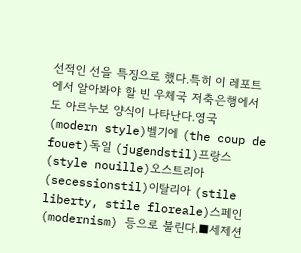선적인 선을 특징으로 했다.특히 이 레포트에서 알아봐야 할 빈 우체국 저축은행에서도 아르누보 양식이 나타난다.영국 (modern style)벨기에 (the coup de fouet)독일 (jugendstil)프랑스 (style nouille)오스트리아 (secessionstil)이탈리아 (stile liberty, stile floreale)스페인 (modernism) 등으로 불린다.■세제션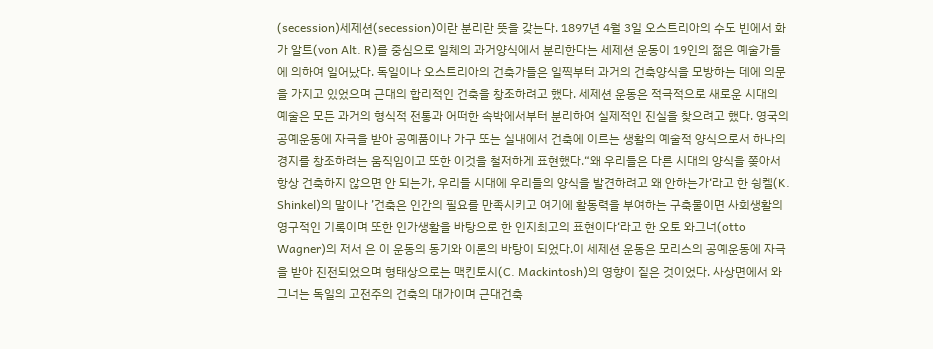(secession)세제션(secession)이란 분리란 뜻을 갖는다. 1897년 4월 3일 오스트리아의 수도 빈에서 화가 알트(von Alt. R)를 중심으로 일체의 과거양식에서 분리한다는 세제션 운동이 19인의 젊은 예술가들에 의하여 일어났다. 독일이나 오스트리아의 건축가들은 일찍부터 과거의 건축양식을 모방하는 데에 의문을 가지고 있었으며 근대의 합리적인 건축을 창조하려고 했다. 세제션 운동은 적극적으로 새로운 시대의 예술은 모든 과거의 형식적 전통과 어떠한 속박에서부터 분리하여 실제적인 진실을 찾으려고 했다. 영국의 공예운동에 자극을 받아 공예품이나 가구 또는 실내에서 건축에 이르는 생활의 예술적 양식으로서 하나의 경지를 창조하려는 움직임이고 또한 이것을 철저하게 표현했다.“왜 우리들은 다른 시대의 양식을 쫒아서 항상 건축하지 않으면 안 되는가, 우리들 시대에 우리들의 양식을 발견하려고 왜 안하는가‘라고 한 슁켈(K. Shinkel)의 말이나 ’건축은 인간의 필요를 만족시키고 여기에 활동력을 부여하는 구축물이면 사회생활의 영구적인 기록이며 또한 인가생활을 바탕으로 한 인지최고의 표현이다‘라고 한 오토 와그너(otto Wagner)의 저서 은 이 운동의 동기와 이론의 바탕이 되었다.이 세제션 운동은 모리스의 공예운동에 자극을 받아 진전되었으며 형태상으로는 맥킨토시(C. Mackintosh)의 영향이 짙은 것이었다. 사상면에서 와그너는 독일의 고전주의 건축의 대가이며 근대건축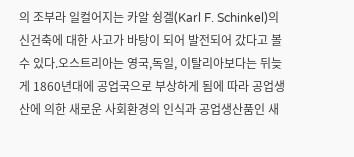의 조부라 일컬어지는 카알 슁겔(Karl F. Schinkel)의 신건축에 대한 사고가 바탕이 되어 발전되어 갔다고 볼 수 있다.오스트리아는 영국,독일, 이탈리아보다는 뒤늦게 1860년대에 공업국으로 부상하게 됨에 따라 공업생산에 의한 새로운 사회환경의 인식과 공업생산품인 새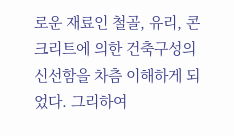로운 재료인 철골, 유리, 콘크리트에 의한 건축구성의 신선함을 차츰 이해하게 되었다. 그리하여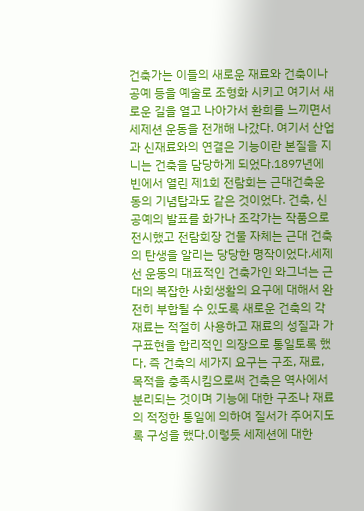건축가는 이들의 새로운 재료와 건축이나 공예 등을 예술로 조형화 시키고 여기서 새로운 길을 열고 나아가서 환희를 느끼면서 세제션 운동을 전개해 나갔다. 여기서 산업과 신재료와의 연결은 기능이란 본질을 지니는 건축을 담당하게 되었다.1897년에 빈에서 열린 제1회 전람회는 근대건축운동의 기념탑과도 같은 것이었다. 건축, 신공예의 발표를 화가나 조각가는 작품으로 전시했고 전람회장 건물 자체는 근대 건축의 탄생을 알리는 당당한 명작이었다.세제선 운동의 대표적인 건축가인 와그너는 근대의 복잡한 사회생활의 요구에 대해서 완전히 부합될 수 있도록 새로운 건축의 각 재료는 적절히 사용하고 재료의 성질과 가구표현을 합리적인 의장으로 통일토록 했다. 즉 건축의 세가지 요구는 구조, 재료, 목적을 충족시킴으로써 건축은 역사에서 분리되는 것이며 기능에 대한 구조나 재료의 적정한 통일에 의하여 질서가 주어지도록 구성을 했다.이렇듯 세제션에 대한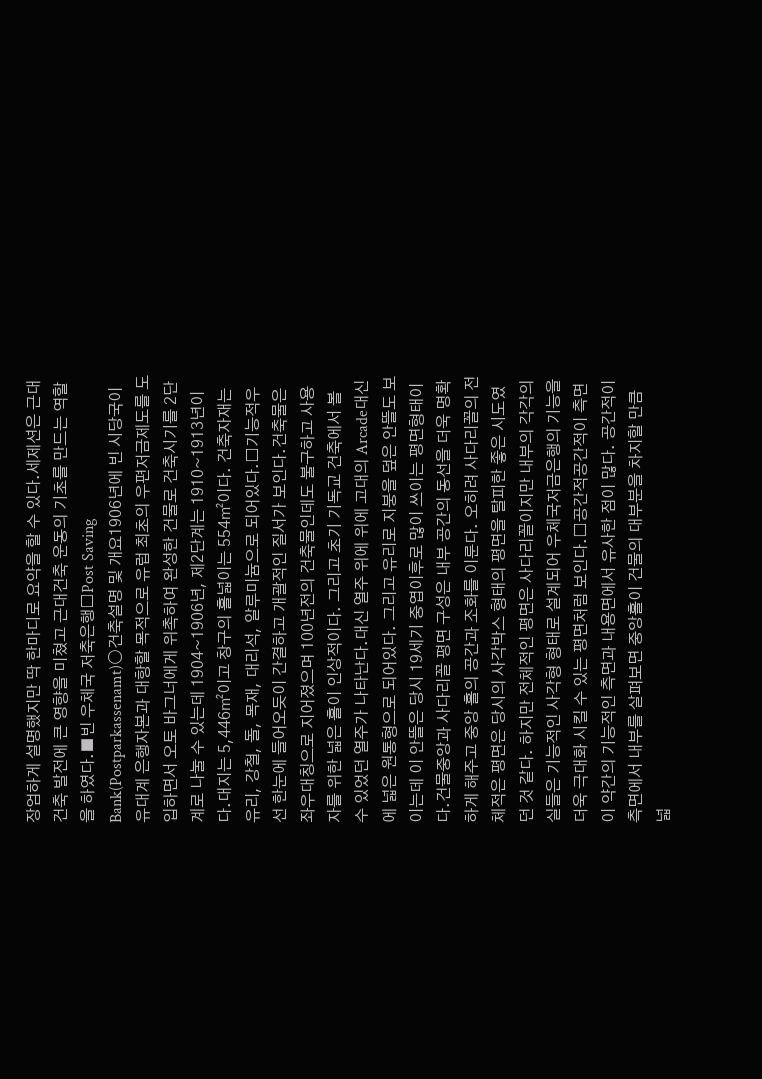장엄하게 설명했지만 딱 한마디로 요약을 할 수 있다.세제션은 근대건축 발전에 큰 영향을 미쳤고 근대건축 운동의 기초를 만드는 역할을 하였다.■빈 우체국 저축은행□Post Saving Bank(Postparkassenamt)○건축설명 및 개요1906년에 빈 시당국이 유대계 은행자본과 대항할 목적으로 유럽 최초의 우편저금제도를 도입하면서 오토 바그너에게 위촉하여 완성한 건물로 건축시기를 2단계로 나눌 수 있는데 1904~1906년, 제2단계는 1910~1913년이다.대지는 5,446㎡이고 창구의 홀넓이는 554㎡이다. 건축자재는 유리, 강철, 돌, 목재, 대리석, 알루미늄으로 되어있다.□기능적우선 한눈에 들어오듯이 간결하고 개괄적인 질서가 보인다.건축물은 좌우대칭으로 지어졌으며 100년전의 건축물인데도 불구하고 사용자를 위한 넓은 홀이 인상적이다. 그리고 초기 기독교 건축에서 볼 수 있었던 열주가 나타난다.대신 열주 위에 위에 고대의 Arcade대신에 넓은 원통형으로 되어있다. 그리고 유리로 지붕을 덮은 안뜰도 보이는데 이 안뜰은 당시 19세기 중엽이후로 많이 쓰이는 평면형태이다.건물중앙과 사다리꼴 평면 구성은 내부 공간의 동선을 더욱 명확하게 해주고 중앙 홀의 공간과 조화를 이룬다. 오히려 사다리꼴의 전체적은 평면은 당시의 사각박스 형태의 평면을 탈피한 좋은 시도였던 것 같다. 하지만 전체적인 평면은 사다리꼴이지만 내부의 각각의 실들은 기능적인 사각형 형태로 설계되어 우체국저금은행의 기능을 더욱 극대화 시킬 수 있는 평면처럼 보인다.□공간적공간적이 측면이 약간의 기능적인 측면과 내용면에서 유사한 점이 많다. 공간적이 측면에서 내부를 살펴보면 중앙홀이 건물의 대부분을 차지할 만큼 넓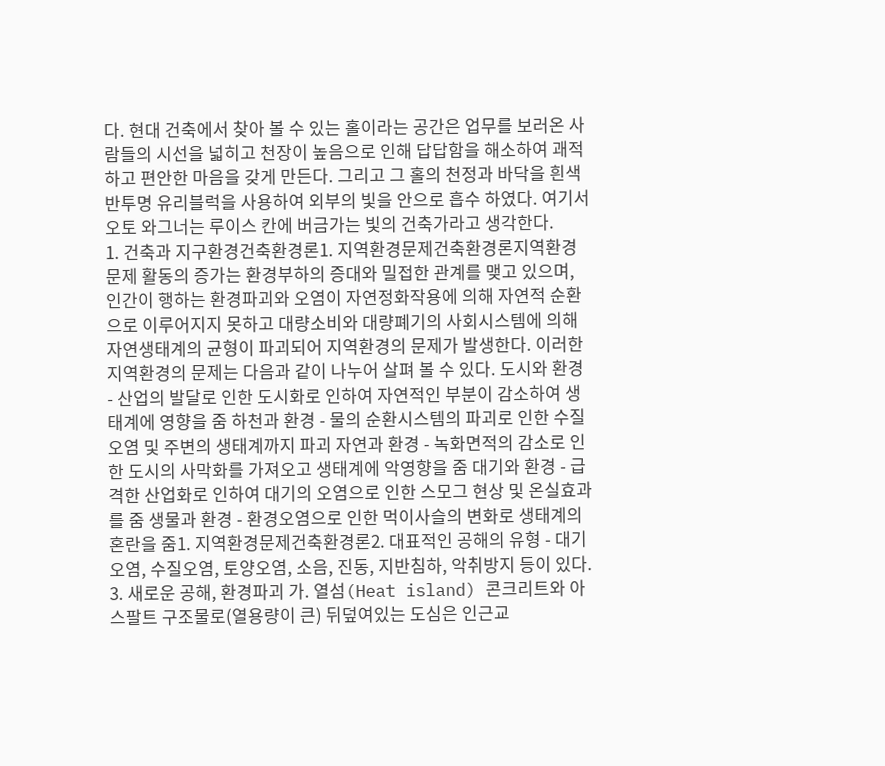다. 현대 건축에서 찾아 볼 수 있는 홀이라는 공간은 업무를 보러온 사람들의 시선을 넓히고 천장이 높음으로 인해 답답함을 해소하여 괘적하고 편안한 마음을 갖게 만든다. 그리고 그 홀의 천정과 바닥을 흰색반투명 유리블럭을 사용하여 외부의 빛을 안으로 흡수 하였다. 여기서 오토 와그너는 루이스 칸에 버금가는 빛의 건축가라고 생각한다.
1. 건축과 지구환경건축환경론1. 지역환경문제건축환경론지역환경문제 활동의 증가는 환경부하의 증대와 밀접한 관계를 맺고 있으며, 인간이 행하는 환경파괴와 오염이 자연정화작용에 의해 자연적 순환으로 이루어지지 못하고 대량소비와 대량폐기의 사회시스템에 의해 자연생태계의 균형이 파괴되어 지역환경의 문제가 발생한다. 이러한 지역환경의 문제는 다음과 같이 나누어 살펴 볼 수 있다. 도시와 환경 - 산업의 발달로 인한 도시화로 인하여 자연적인 부분이 감소하여 생태계에 영향을 줌 하천과 환경 - 물의 순환시스템의 파괴로 인한 수질오염 및 주변의 생태계까지 파괴 자연과 환경 - 녹화면적의 감소로 인한 도시의 사막화를 가져오고 생태계에 악영향을 줌 대기와 환경 - 급격한 산업화로 인하여 대기의 오염으로 인한 스모그 현상 및 온실효과를 줌 생물과 환경 - 환경오염으로 인한 먹이사슬의 변화로 생태계의 혼란을 줌1. 지역환경문제건축환경론2. 대표적인 공해의 유형 - 대기오염, 수질오염, 토양오염, 소음, 진동, 지반침하, 악취방지 등이 있다. 3. 새로운 공해, 환경파괴 가. 열섬(Heat island) 콘크리트와 아스팔트 구조물로(열용량이 큰) 뒤덮여있는 도심은 인근교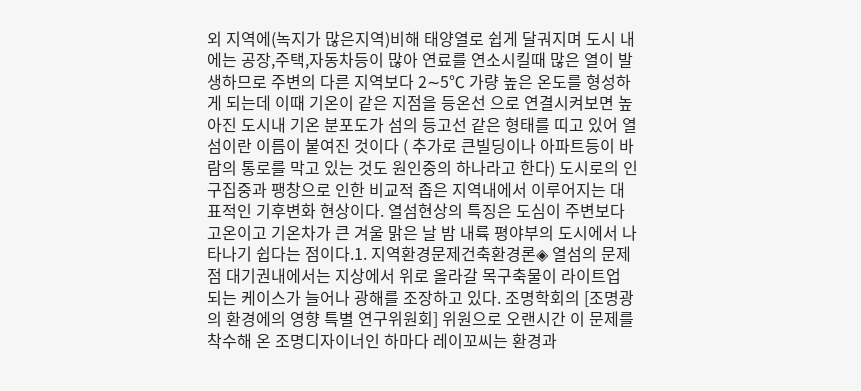외 지역에(녹지가 많은지역)비해 태양열로 쉽게 달궈지며 도시 내에는 공장,주택,자동차등이 많아 연료를 연소시킬때 많은 열이 발생하므로 주변의 다른 지역보다 2∼5℃ 가량 높은 온도를 형성하게 되는데 이때 기온이 같은 지점을 등온선 으로 연결시켜보면 높아진 도시내 기온 분포도가 섬의 등고선 같은 형태를 띠고 있어 열섬이란 이름이 붙여진 것이다 ( 추가로 큰빌딩이나 아파트등이 바람의 통로를 막고 있는 것도 원인중의 하나라고 한다) 도시로의 인구집중과 팽창으로 인한 비교적 좁은 지역내에서 이루어지는 대표적인 기후변화 현상이다. 열섬현상의 특징은 도심이 주변보다 고온이고 기온차가 큰 겨울 맑은 날 밤 내륙 평야부의 도시에서 나타나기 쉽다는 점이다.1. 지역환경문제건축환경론◈ 열섬의 문제점 대기권내에서는 지상에서 위로 올라갈 목구축물이 라이트업 되는 케이스가 늘어나 광해를 조장하고 있다. 조명학회의 [조명광의 환경에의 영향 특별 연구위원회] 위원으로 오랜시간 이 문제를 착수해 온 조명디자이너인 하마다 레이꼬씨는 환경과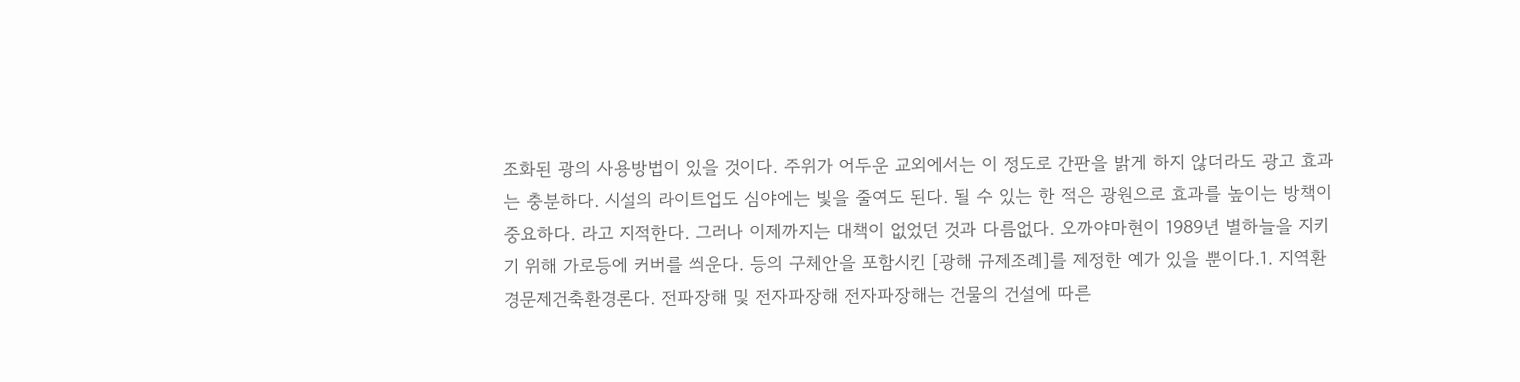조화된 광의 사용방법이 있을 것이다. 주위가 어두운 교외에서는 이 정도로 간판을 밝게 하지 않더라도 광고 효과는 충분하다. 시설의 라이트업도 심야에는 빛을 줄여도 된다. 될 수 있는 한 적은 광원으로 효과를 높이는 방책이 중요하다. 라고 지적한다. 그러나 이제까지는 대책이 없었던 것과 다름없다. 오까야마현이 1989년 별하늘을 지키기 위해 가로등에 커버를 씌운다. 등의 구체안을 포함시킨 [광해 규제조례]를 제정한 예가 있을 뿐이다.1. 지역환경문제건축환경론다. 전파장해 및 전자파장해 전자파장해는 건물의 건설에 따른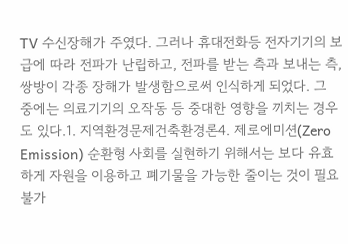TV 수신장해가 주였다. 그러나 휴대전화등 전자기기의 보급에 따라 전파가 난립하고, 전파를 받는 측과 보내는 측, 쌍방이 각종 장해가 발생함으로써 인식하게 되었다. 그 중에는 의료기기의 오작동 등 중대한 영향을 끼치는 경우도 있다.1. 지역환경문제건축환경론4. 제로에미션(Zero Emission) 순환형 사회를 실현하기 위해서는 보다 유효하게 자원을 이용하고 폐기물을 가능한 줄이는 것이 필요불가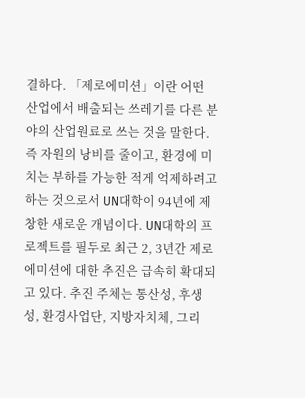결하다. 「제로에미션」이란 어떤 산업에서 배출되는 쓰레기를 다른 분야의 산업원료로 쓰는 것을 말한다. 즉 자원의 낭비를 줄이고, 환경에 미치는 부하를 가능한 적게 억제하려고 하는 것으로서 UN대학이 94년에 제창한 새로운 개념이다. UN대학의 프로젝트를 필두로 최근 2, 3년간 제로에미션에 대한 추진은 급속히 확대되고 있다. 추진 주체는 통산성, 후생성, 환경사업단, 지방자치체, 그리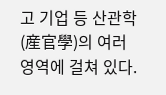고 기업 등 산관학(産官學)의 여러 영역에 걸쳐 있다.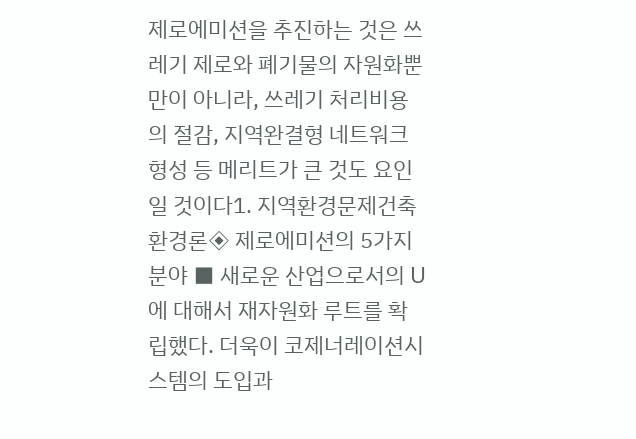제로에미션을 추진하는 것은 쓰레기 제로와 폐기물의 자원화뿐만이 아니라, 쓰레기 처리비용의 절감, 지역완결형 네트워크형성 등 메리트가 큰 것도 요인일 것이다1. 지역환경문제건축환경론◈ 제로에미션의 5가지 분야 ■ 새로운 산업으로서의 U에 대해서 재자원화 루트를 확립했다. 더욱이 코제너레이션시스템의 도입과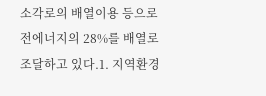소각로의 배열이용 등으로 전에너지의 28%를 배열로 조달하고 있다.1. 지역환경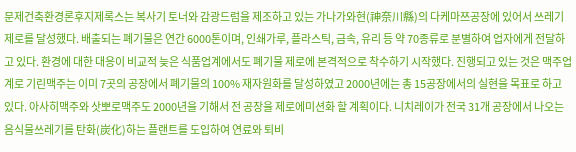문제건축환경론후지제록스는 복사기 토너와 감광드럼을 제조하고 있는 가나가와현(神奈川縣)의 다케마쯔공장에 있어서 쓰레기제로를 달성했다. 배출되는 폐기물은 연간 6000톤이며, 인쇄가루, 플라스틱, 금속, 유리 등 약 70종류로 분별하여 업자에게 전달하고 있다. 환경에 대한 대응이 비교적 늦은 식품업계에서도 폐기물 제로에 본격적으로 착수하기 시작했다. 진행되고 있는 것은 맥주업계로 기린맥주는 이미 7곳의 공장에서 폐기물의 100% 재자원화를 달성하였고 2000년에는 총 15공장에서의 실현을 목표로 하고 있다. 아사히맥주와 삿뽀로맥주도 2000년을 기해서 전 공장을 제로에미션화 할 계획이다. 니치레이가 전국 31개 공장에서 나오는 음식물쓰레기를 탄화(炭化)하는 플랜트를 도입하여 연료와 퇴비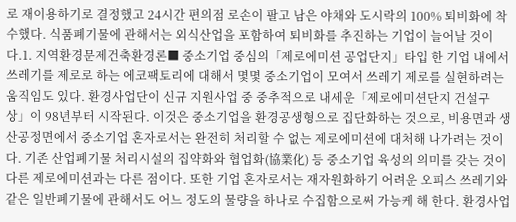로 재이용하기로 결정했고 24시간 편의점 로손이 팔고 남은 야채와 도시락의 100% 퇴비화에 착수했다. 식품폐기물에 관해서는 외식산업을 포함하여 퇴비화를 추진하는 기업이 늘어날 것이다.1. 지역환경문제건축환경론■ 중소기업 중심의「제로에미션 공업단지」타입 한 기업 내에서 쓰레기를 제로로 하는 에코팩토리에 대해서 몇몇 중소기업이 모여서 쓰레기 제로를 실현하려는 움직임도 있다. 환경사업단이 신규 지원사업 중 중추적으로 내세운「제로에미션단지 건설구상」이 98년부터 시작된다. 이것은 중소기업을 환경공생형으로 집단화하는 것으로, 비용면과 생산공정면에서 중소기업 혼자로서는 완전히 처리할 수 없는 제로에미션에 대처해 나가려는 것이다. 기존 산업폐기물 처리시설의 집약화와 협업화(協業化) 등 중소기업 육성의 의미를 갖는 것이 다른 제로에미션과는 다른 점이다. 또한 기업 혼자로서는 재자원화하기 어려운 오피스 쓰레기와 같은 일반폐기물에 관해서도 어느 정도의 물량을 하나로 수집함으로써 가능케 해 한다. 환경사업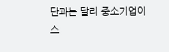단과는 달리 중소기업이 스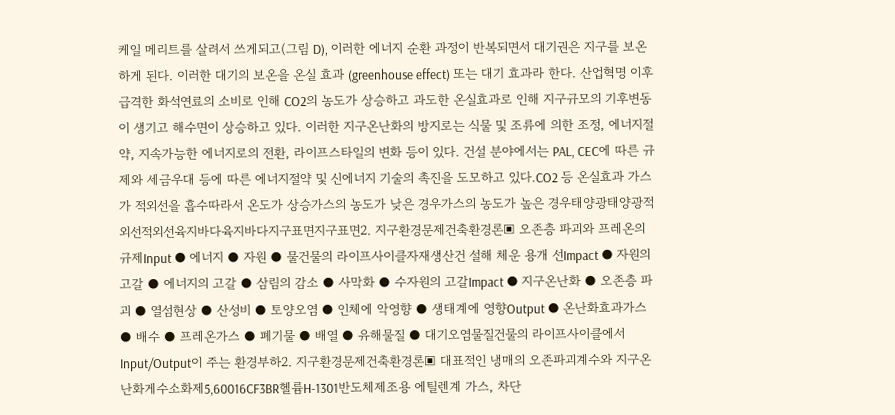케일 메리트를 살려서 쓰게되고(그림 D), 이러한 에너지 순환 과정이 반복되면서 대기권은 지구를 보온하게 된다. 이러한 대기의 보온을 온실 효과 (greenhouse effect) 또는 대기 효과라 한다. 산업혁명 이후 급격한 화석연료의 소비로 인해 CO2의 농도가 상승하고 과도한 온실효과로 인해 지구규모의 기후변동이 생기고 해수면이 상승하고 있다. 이러한 지구온난화의 방지로는 식물 및 조류에 의한 조정, 에너지절약, 지속가능한 에너지로의 전환, 라이프스타일의 변화 등이 있다. 건설 분야에서는 PAL, CEC에 따른 규제와 세금우대 등에 따른 에너지절약 및 신에너지 기술의 촉진을 도모하고 있다.CO2 등 온실효과 가스가 적외선을 흡수따라서 온도가 상승가스의 농도가 낮은 경우가스의 농도가 높은 경우태양광태양광적외선적외선육지바다육지바다지구표면지구표면2. 지구환경문제건축환경론▣ 오존층 파괴와 프레온의 규제Input ● 에너지 ● 자원 ● 물건물의 라이프사이클자재생산건 설해 체운 용개 선Impact ● 자원의 고갈 ● 에너지의 고갈 ● 삼림의 감소 ● 사막화 ● 수자원의 고갈Impact ● 지구온난화 ● 오존층 파괴 ● 열섬현상 ● 산성비 ● 토양오염 ● 인체에 악영향 ● 생태계에 영향Output ● 온난화효과가스 ● 배수 ● 프레온가스 ● 폐기물 ● 배열 ● 유해물질 ● 대기오염물질건물의 라이프사이클에서 Input/Output이 주는 환경부하2. 지구환경문제건축환경론▣ 대표적인 냉매의 오존파괴계수와 지구온난화게수소화제5,60016CF3BR헬륨H-1301반도체제조용 에틸렌계 가스, 차단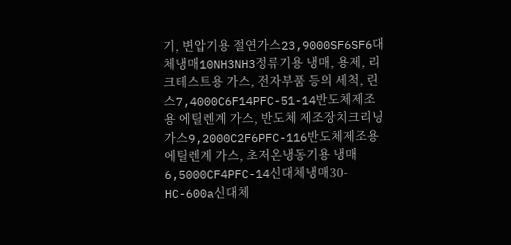기, 변압기용 절연가스23,9000SF6SF6대체냉매10NH3NH3정류기용 냉매, 용제, 리크테스트용 가스, 전자부품 등의 세척, 린스7,4000C6F14PFC-51-14반도체제조용 에틸렌계 가스, 반도체 제조장치크리닝가스9,2000C2F6PFC-116반도체제조용 에틸렌계 가스, 초저온냉동기용 냉매6,5000CF4PFC-14신대체냉매30-HC-600a신대체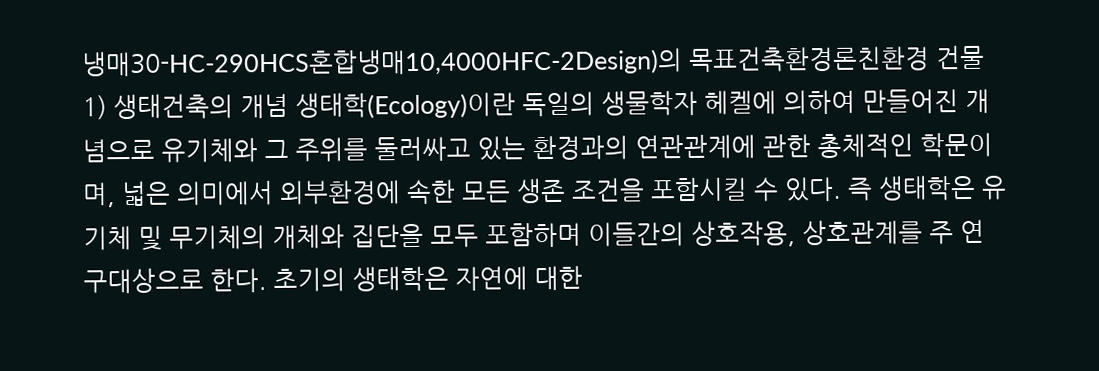냉매30-HC-290HCS혼합냉매10,4000HFC-2Design)의 목표건축환경론친환경 건물1) 생태건축의 개념 생태학(Ecology)이란 독일의 생물학자 헤켈에 의하여 만들어진 개념으로 유기체와 그 주위를 둘러싸고 있는 환경과의 연관관계에 관한 총체적인 학문이며, 넓은 의미에서 외부환경에 속한 모든 생존 조건을 포함시킬 수 있다. 즉 생태학은 유기체 및 무기체의 개체와 집단을 모두 포함하며 이들간의 상호작용, 상호관계를 주 연구대상으로 한다. 초기의 생태학은 자연에 대한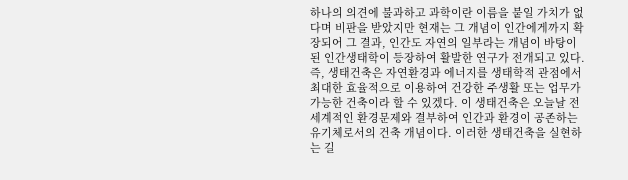하나의 의견에 불과하고 과학이란 이름을 붙일 가치가 없다며 비판을 받았지만 현재는 그 개념이 인간에게까지 확장되어 그 결과, 인간도 자연의 일부라는 개념이 바탕이 된 인간생태학이 등장하여 활발한 연구가 전개되고 있다. 즉, 생태건축은 자연환경과 에너지를 생태학적 관점에서 최대한 효율적으로 이용하여 건강한 주생활 또는 업무가 가능한 건축이라 할 수 있겠다. 이 생태건축은 오늘날 전 세계적인 환경문제와 결부하여 인간과 환경이 공존하는 유기체로서의 건축 개념이다. 이러한 생태건축을 실현하는 길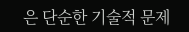은 단순한 기술적 문제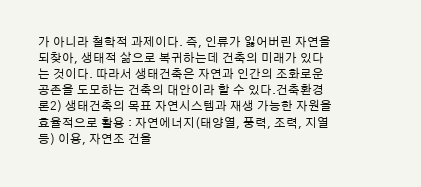가 아니라 철학적 과제이다. 즉, 인류가 잃어버린 자연을 되찾아, 생태적 삶으로 복귀하는데 건축의 미래가 있다는 것이다. 따라서 생태건축은 자연과 인간의 조화로운 공존을 도모하는 건축의 대안이라 할 수 있다.건축환경론2) 생태건축의 목표 자연시스템과 재생 가능한 자원을 효율적으로 활용 : 자연에너지(태양열, 풍력, 조력, 지열 등) 이용, 자연조 건을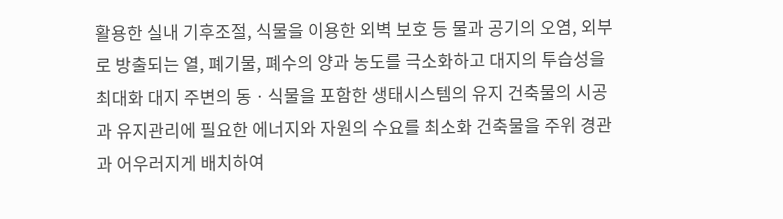활용한 실내 기후조절, 식물을 이용한 외벽 보호 등 물과 공기의 오염, 외부로 방출되는 열, 폐기물, 폐수의 양과 농도를 극소화하고 대지의 투습성을 최대화 대지 주변의 동ㆍ식물을 포함한 생태시스템의 유지 건축물의 시공과 유지관리에 필요한 에너지와 자원의 수요를 최소화 건축물을 주위 경관과 어우러지게 배치하여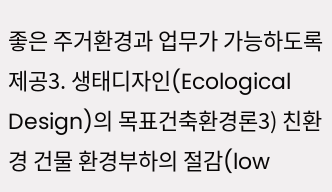좋은 주거환경과 업무가 가능하도록 제공3. 생태디자인(Ecological Design)의 목표건축환경론3) 친환경 건물 환경부하의 절감(low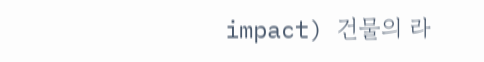impact) 건물의 라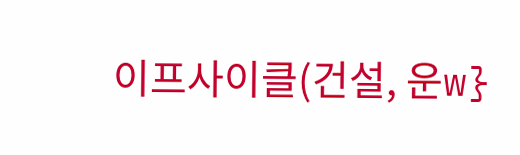이프사이클(건설, 운w}